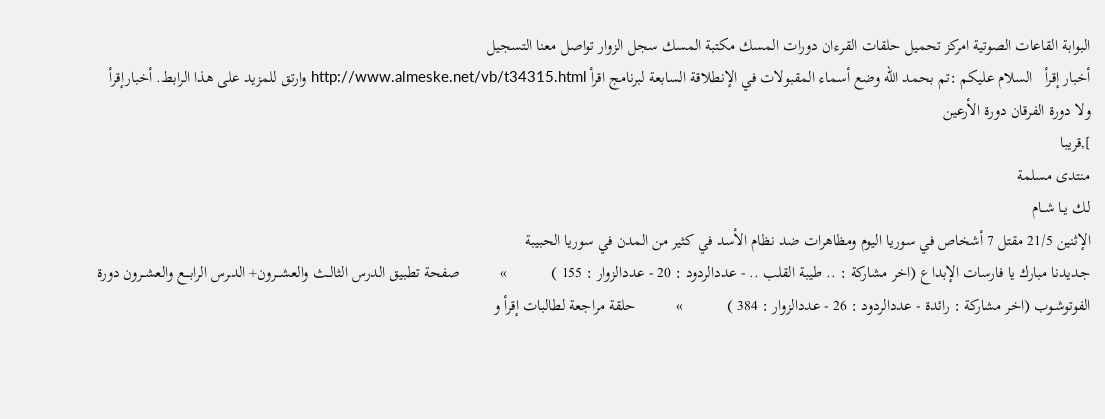البوابة القاعات الصوتية امركز تحميل حلقات القرءان دورات المسك مكتبة المسك سجل الزوار تواصل معنا التسجيل
أخبار إقرأ   السلام عليكم :تم بحمد الله وضع أسماء المقبولات في الإنطلاقة السابعة لبرنامج اقرأ http://www.almeske.net/vb/t34315.html وارتق للمزيد على هذا الرابط. أخبارإقرأ
ولا دورة الفرقان دورة الأرعين
],قريبا
منتدى مسلمة
لـك يـا شــام
الإثنين 21/5 مقتل 7 أشخاص في سوريا اليوم ومظاهرات ضد نظام الأسد في كثير من المدن في سوريا الحبيبة
جـديدنا مبارك يا فارسات الإبداع (اخر مشاركة : .. طيبة القلب .. - عددالردود : 20 - عددالزوار : 155 )           »          صفحة تطبيق الدرس الثالــث والعشـــرون+ الدـرس الرابـــع والعشــرون دورة الفوتوشـوب (اخر مشاركة : رائدة - عددالردود : 26 - عددالزوار : 384 )           »          حلقة مراجعة لطالبات إقرأ و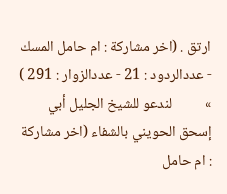ارتق . (اخر مشاركة : ام حامل المسك - عددالردود : 21 - عددالزوار : 291 )           »          لندعو للشيخ الجليل أبي إسحق الحويني بالشفاء (اخر مشاركة : ام حامل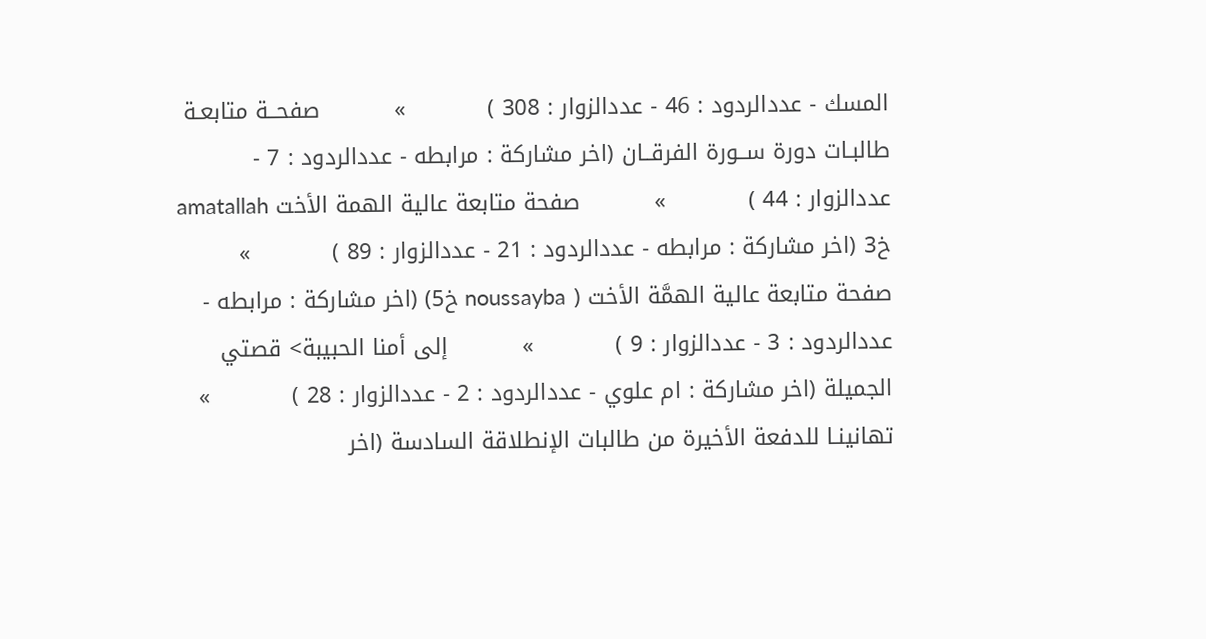المسك - عددالردود : 46 - عددالزوار : 308 )           »          صفحــة متابعـة طالبـات دورة ســورة الفرقــان (اخر مشاركة : مرابطه - عددالردود : 7 - عددالزوار : 44 )           »          صفحة متابعة عالية الهمة الأخت amatallah خ3 (اخر مشاركة : مرابطه - عددالردود : 21 - عددالزوار : 89 )           »          صفحة متابعة عالية الهمَّة الأخت ( noussayba خ5) (اخر مشاركة : مرابطه - عددالردود : 3 - عددالزوار : 9 )           »          إلى أمنا الحبيبة> قصتي الجميلة (اخر مشاركة : ام علوي - عددالردود : 2 - عددالزوار : 28 )           »          تهانينـا للدفعة الأخيرة من طالبات الإنطلاقة السادسة (اخر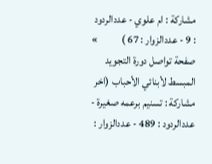مشاركة : ام علوي - عددالردود : 9 - عددالزوار : 67 )           »          صفحة تواصل دورة التجويد المبسط لأبنائي الأحباب (اخر مشاركة : تسنيم برعمه صغيرة - عددالردود : 489 - عددالزوار :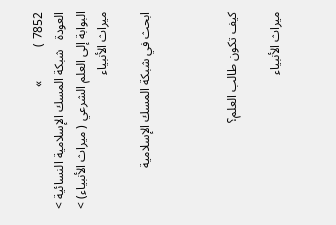7852 )           »
العودة   شبكة المسك الإسلامية النسائية > البوابة إلى العلم الشرعي ( ميراث الأنبياء) > ميراث الأنبياء

ابحث في شبكة المسك الإسلامية



كيف تكون طالب العلم؟

ميراث الأنبياء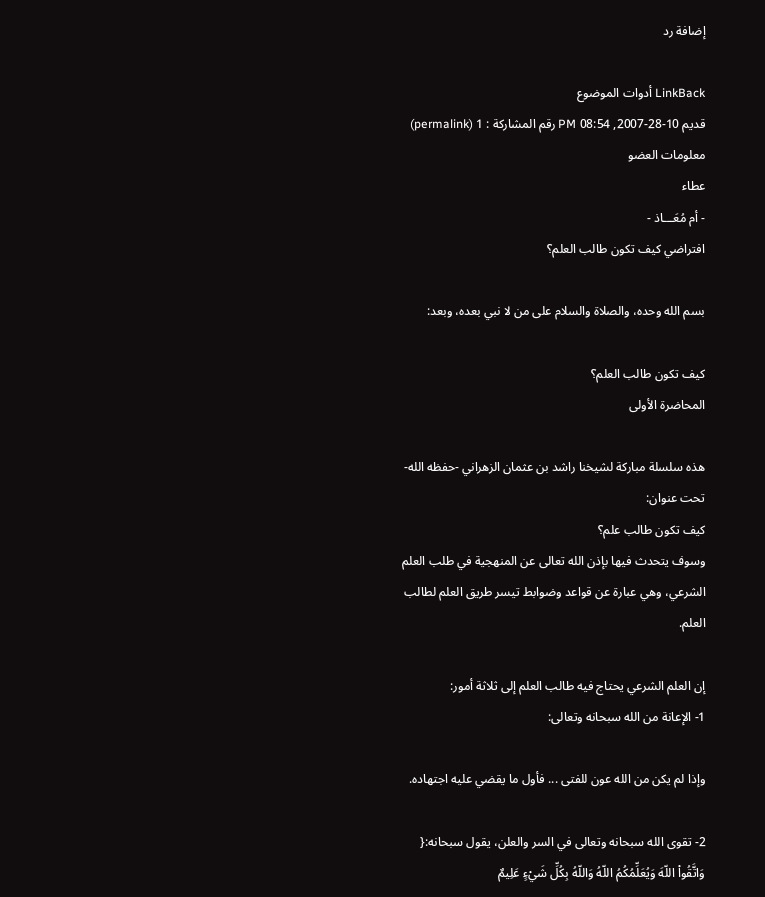إضافة رد

LinkBack أدوات الموضوع
قديم 10-28-2007, 08:54 PM رقم المشاركة : 1 (permalink)
معلومات العضو
عطاء
- أم مُعَـــاذ -
افتراضي كيف تكون طالب العلم؟

بسم الله وحده، والصلاة والسلام على من لا نبي بعده، وبعد:

كيف تكون طالب العلم؟
المحاضرة الأولى

هذه سلسلة مباركة لشيخنا راشد بن عثمان الزهراني -حفظه الله- تحت عنوان:
كيف تكون طالب علم؟
وسوف يتحدث فيها بإذن الله تعالى عن المنهجية في طلب العلم الشرعي، وهي عبارة عن قواعد وضوابط تيسر طريق العلم لطالب العلم.

إن العلم الشرعي يحتاج فيه طالب العلم إلى ثلاثة أمور:
1- الإعانة من الله سبحانه وتعالى:

وإذا لم يكن من الله عون للفتى ... فأول ما يقضي عليه اجتهاده.

2- تقوى الله سبحانه وتعالى في السر والعلن، يقول سبحانه:{ وَاتَّقُواْ اللّهَ وَيُعَلِّمُكُمُ اللّهُ وَاللّهُ بِكُلِّ شَيْءٍ عَلِيمٌ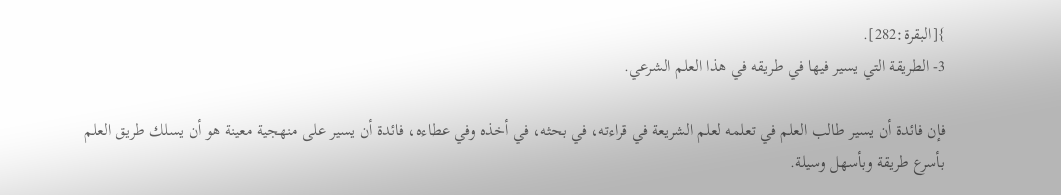}[البقرة:282].
3- الطريقة التي يسير فيها في طريقه في هذا العلم الشرعي.

فإن فائدة أن يسير طالب العلم في تعلمه لعلم الشريعة في قراءته، في بحثه، في أخذه وفي عطاءه، فائدة أن يسير على منهجية معينة هو أن يسلك طريق العلم بأسرع طريقة وبأسهل وسيلة.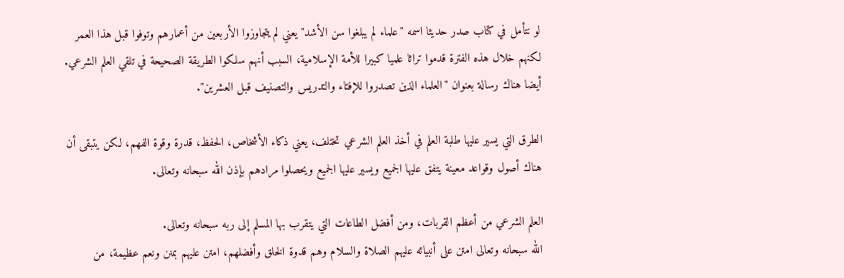لو نتأمل في كتاب صدر حديثا اسمه "علماء لم يبلغوا سن الأشد" يعني لم يتجاوزوا الأربعين من أعمارهم وتوفوا قبل هذا العمر لكنهم خلال هذه الفترة قدموا تراثا علميا كبيرا للأمة الإسلامية، السبب أنهم سلكوا الطريقة الصحيحة في تلقي العلم الشرعي.
أيضا هناك رسالة بعنوان "العلماء الذين تصدروا للإفتاء والتدريس والتصنيف قبل العشرين".

الطرق التي يسير عليها طلبة العلم في أخذ العلم الشرعي تختلف، يعني ذكاء الأشخاص، الحفظ، قدرة وقوة الفهم، لكن يتبقى أن هناك أصول وقواعد معينة يتفق عليها الجميع ويسير عليها الجميع ويحصلوا مرادهم بإذن الله سبحانه وتعالى.

العلم الشرعي من أعظم القربات، ومن أفضل الطاعات التي يتقرب بها المسلم إلى ربه سبحانه وتعالى.
الله سبحانه وتعالى امتن على أنبيائه عليهم الصلاة والسلام وهم قدوة الخلق وأفضلهم، امتن عليهم بمنن ونعم عظيمة، من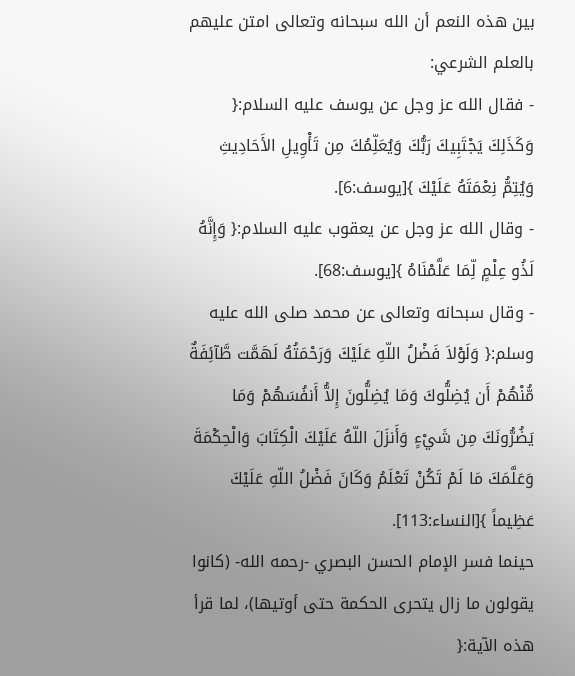بين هذه النعم أن الله سبحانه وتعالى امتن عليهم بالعلم الشرعي:
- فقال الله عز وجل عن يوسف عليه السلام:{ وَكَذَلِكَ يَجْتَبِيكَ رَبُّكَ وَيُعَلِّمُكَ مِن تَأْوِيلِ الأَحَادِيثِ وَيُتِمُّ نِعْمَتَهُ عَلَيْكَ }[يوسف:6].
- وقال الله عز وجل عن يعقوب عليه السلام:{ وَإِنَّهُ لَذُو عِلْمٍ لِّمَا عَلَّمْنَاهُ }[يوسف:68].
- وقال سبحانه وتعالى عن محمد صلى الله عليه وسلم:{ وَلَوْلاَ فَضْلُ اللّهِ عَلَيْكَ وَرَحْمَتُهُ لَهَمَّت طَّآئِفَةٌ مُّنْهُمْ أَن يُضِلُّوكَ وَمَا يُضِلُّونَ إِلاُّ أَنفُسَهُمْ وَمَا يَضُرُّونَكَ مِن شَيْءٍ وَأَنزَلَ اللّهُ عَلَيْكَ الْكِتَابَ وَالْحِكْمَةَ وَعَلَّمَكَ مَا لَمْ تَكُنْ تَعْلَمُ وَكَانَ فَضْلُ اللّهِ عَلَيْكَ عَظِيماً }[النساء:113].
حينما فسر الإمام الحسن البصري -رحمه الله- (كانوا يقولون ما زال يتحرى الحكمة حتى أوتيها)، لما قرأ هذه الآية:{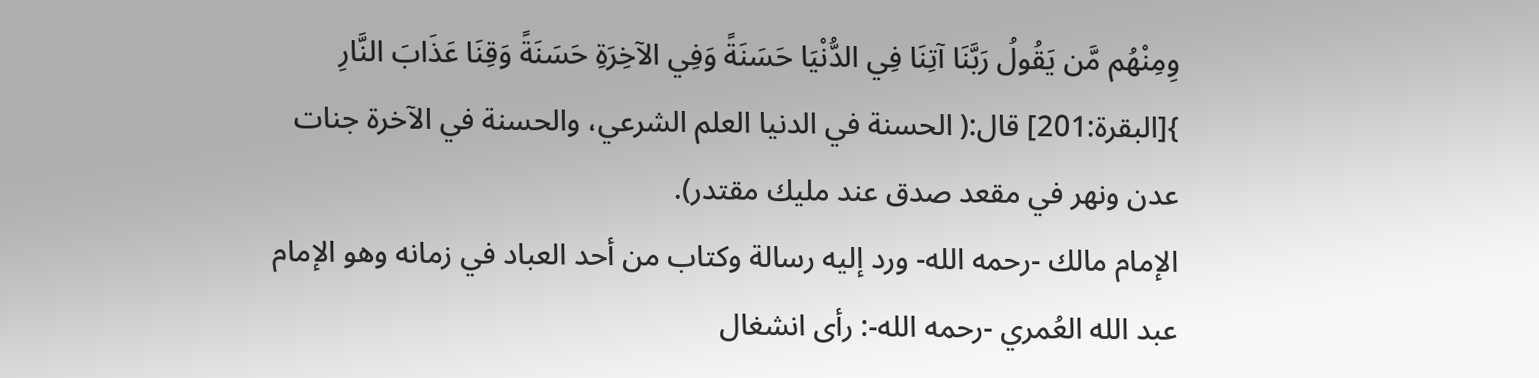وِمِنْهُم مَّن يَقُولُ رَبَّنَا آتِنَا فِي الدُّنْيَا حَسَنَةً وَفِي الآخِرَةِ حَسَنَةً وَقِنَا عَذَابَ النَّارِ }[البقرة:201] قال:( الحسنة في الدنيا العلم الشرعي، والحسنة في الآخرة جنات عدن ونهر في مقعد صدق عند مليك مقتدر).
الإمام مالك -رحمه الله- ورد إليه رسالة وكتاب من أحد العباد في زمانه وهو الإمام عبد الله العُمري -رحمه الله-: رأى انشغال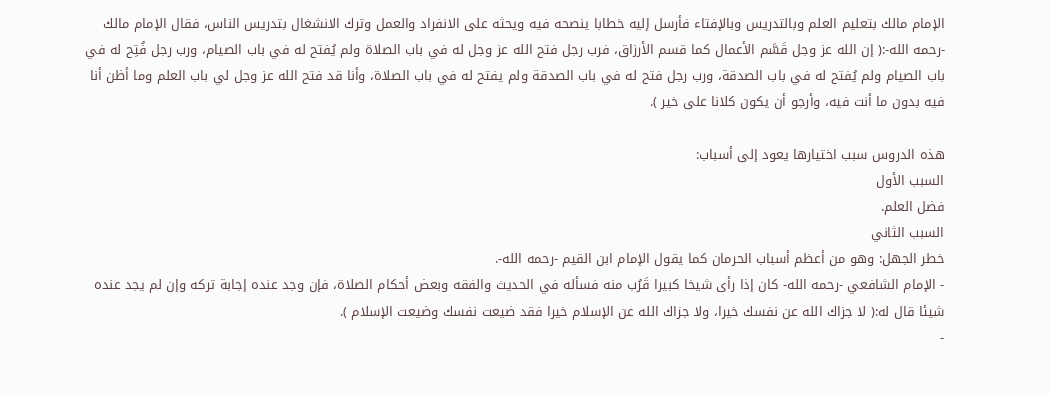الإمام مالك بتعليم العلم وبالتدريس وبالإفتاء فأرسل إليه خطابا ينصحه فيه ويحثه على الانفراد والعمل وترك الانشغال بتدريس الناس، فقال الإمام مالك -رحمه الله-:( إن الله عز وجل قَسَّم الأعمال كما قسم الأرزاق، فرب رجل فتح الله عز وجل له في باب الصلاة ولم يُفتح له في باب الصيام، ورب رجل فُتِح له في باب الصيام ولم يُفتح له في باب الصدقة، ورب رجل فتح له في باب الصدقة ولم يفتح له في باب الصلاة، وأنا قد فتح الله عز وجل لي باب العلم وما أظن أنا فيه بدون ما أنت فيه، وأرجو أن يكون كلانا على خير ).

هذه الدروس سبب اختيارها يعود إلى أسباب:
السبب الأول
فضل العلم.
السبب الثاني
خطر الجهل: وهو من أعظم أسباب الحرمان كما يقول الإمام ابن القيم -رحمه الله-.
- الإمام الشافعي -رحمه الله- كان إذا رأى شيخا كبيرا قَرُب منه فسأله في الحديث والفقه وبعض أحكام الصلاة، فإن وجد عنده إجابة تركه وإن لم يجد عنده شيئا قال له:( لا جزاك الله عن نفسك خيرا، ولا جزاك الله عن الإسلام خيرا فقد ضيعت نفسك وضيعت الإسلام ).
-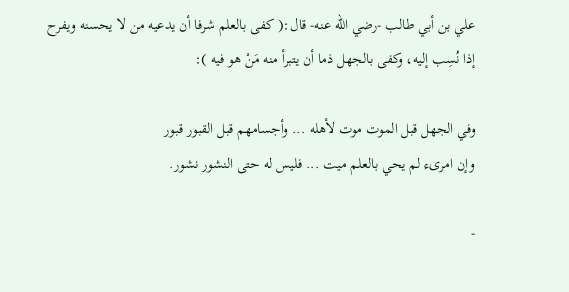علي بن أبي طالب -رضي الله عنه- قال:( كفى بالعلم شرفا أن يدعيه من لا يحسنه ويفرح إذا نُسِب إليه، وكفى بالجهل ذما أن يتبرأ منه مَنْ هو فيه ):

وفي الجهل قبل الموت موت لأهله ... وأجسامهم قبل القبور قبور
وإن امرىء لم يحي بالعلم ميت ... فليس له حتى النشور نشور.

-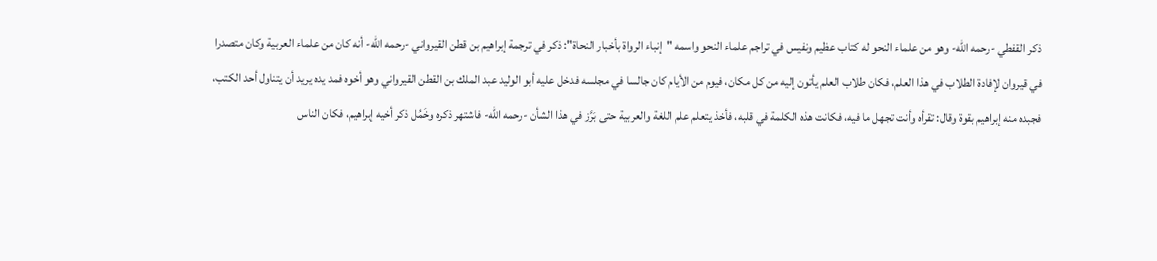ذكر القفطي -رحمه الله- وهو من علماء النحو له كتاب عظيم ونفيس في تراجم علماء النحو واسمه "إنباء الرواة بأخبار النحاة": ذكر في ترجمة إبراهيم بن قطن القيرواني -رحمه الله- أنه كان من علماء العربية وكان متصدرا في قيروان لإفادة الطلاب في هذا العلم، فكان طلاب العلم يأتون إليه من كل مكان، فيوم من الأيام كان جالسا في مجلسه فدخل عليه أبو الوليد عبد الملك بن القطن القيرواني وهو أخوه فمد يده يريد أن يتناول أحد الكتب، فجبده منه إبراهيم بقوة وقال: تقرأه وأنت تجهل ما فيه، فكانت هذه الكلمة في قلبه، فأخذ يتعلم علم اللغة والعربية حتى بَرَّز في هذا الشأن -رحمه الله- فاشتهر ذكره وخَمُل ذكر أخيه إبراهيم، فكان الناس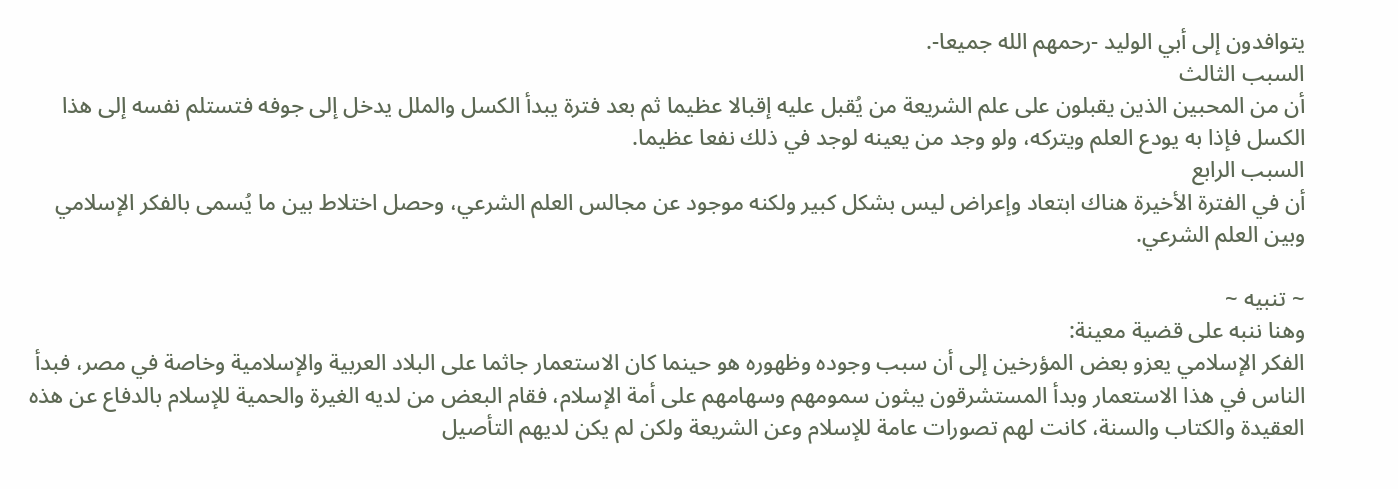يتوافدون إلى أبي الوليد -رحمهم الله جميعا-.
السبب الثالث
أن من المحبين الذين يقبلون على علم الشريعة من يُقبل عليه إقبالا عظيما ثم بعد فترة يبدأ الكسل والملل يدخل إلى جوفه فتستلم نفسه إلى هذا الكسل فإذا به يودع العلم ويتركه، ولو وجد من يعينه لوجد في ذلك نفعا عظيما.
السبب الرابع
أن في الفترة الأخيرة هناك ابتعاد وإعراض ليس بشكل كبير ولكنه موجود عن مجالس العلم الشرعي، وحصل اختلاط بين ما يُسمى بالفكر الإسلامي وبين العلم الشرعي.

~ تنبيه ~
وهنا ننبه على قضية معينة:
الفكر الإسلامي يعزو بعض المؤرخين إلى أن سبب وجوده وظهوره هو حينما كان الاستعمار جاثما على البلاد العربية والإسلامية وخاصة في مصر، فبدأ الناس في هذا الاستعمار وبدأ المستشرقون يبثون سمومهم وسهامهم على أمة الإسلام، فقام البعض من لديه الغيرة والحمية للإسلام بالدفاع عن هذه العقيدة والكتاب والسنة، كانت لهم تصورات عامة للإسلام وعن الشريعة ولكن لم يكن لديهم التأصيل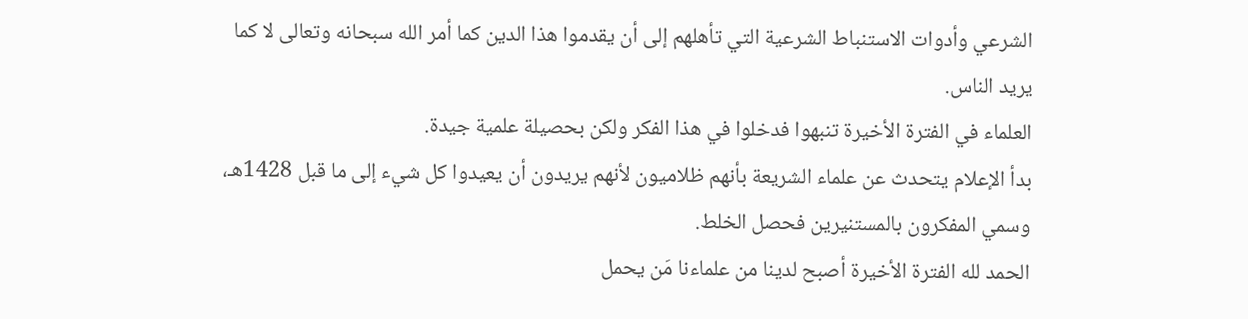الشرعي وأدوات الاستنباط الشرعية التي تأهلهم إلى أن يقدموا هذا الدين كما أمر الله سبحانه وتعالى لا كما يريد الناس.
العلماء في الفترة الأخيرة تنبهوا فدخلوا في هذا الفكر ولكن بحصيلة علمية جيدة.
بدأ الإعلام يتحدث عن علماء الشريعة بأنهم ظلاميون لأنهم يريدون أن يعيدوا كل شيء إلى ما قبل 1428هـ، وسمي المفكرون بالمستنيرين فحصل الخلط.
الحمد لله الفترة الأخيرة أصبح لدينا من علماءنا مَن يحمل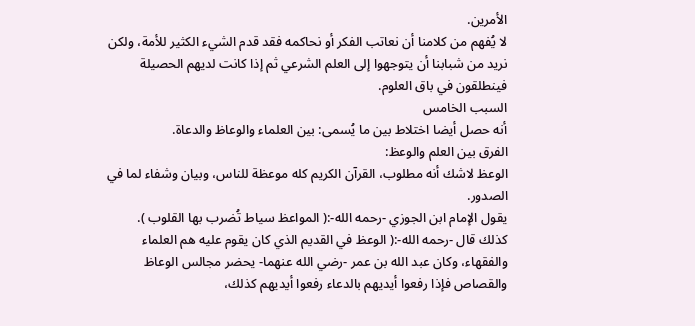الأمرين.
لا يُفهم من كلامنا أن نعاتب الفكر أو نحاكمه فقد قدم الشيء الكثير للأمة، ولكن نريد من شبابنا أن يتوجهوا إلى العلم الشرعي ثم إذا كانت لديهم الحصيلة فينطلقون في باق العلوم.
السبب الخامس
أنه حصل أيضا اختلاط بين ما يُسمى: بين العلماء والوعاظ والدعاة.
الفرق بين العلم والوعظ:
الوعظ لاشك أنه مطلوب، القرآن الكريم كله موعظة للناس، وبيان وشفاء لما في الصدور.
يقول الإمام ابن الجوزي -رحمه الله-:( المواعظ سياط تُضرب بها القلوب ).
كذلك قال -رحمه الله-:( الوعظ في القديم الذي كان يقوم عليه هم العلماء والفقهاء، وكان عبد الله بن عمر -رضي الله عنهما- يحضر مجالس الوعاظ والقصاص فإذا رفعوا أيديهم بالدعاء رفعوا أيديهم كذلك،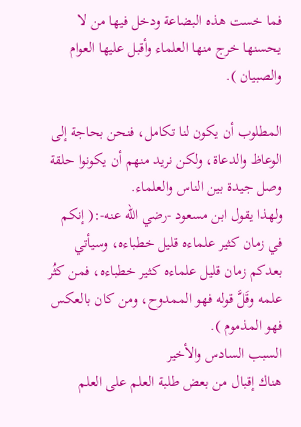فما خست هذه البضاعة ودخل فيها من لا يحسنها خرج منها العلماء وأقبل عليها العوام والصبيان ).

المطلوب أن يكون لنا تكامل، فنحن بحاجة إلى الوعاظ والدعاة، ولكن نريد منهم أن يكونوا حلقة وصل جيدة بين الناس والعلماء.
ولهذا يقول ابن مسعود -رضي الله عنه-:( إنكم في زمان كثير علماءه قليل خطباءه، وسيأتي بعدكم زمان قليل علماءه كثير خطباءه، فمن كثُر علمه وقَلَّ قوله فهو الممدوح، ومن كان بالعكس فهو المذموم ).
السبب السادس والأخير
هناك إقبال من بعض طلبة العلم على العلم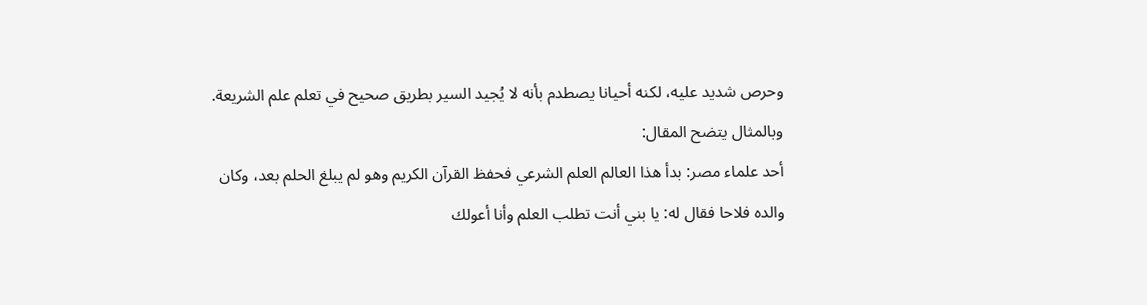وحرص شديد عليه، لكنه أحيانا يصطدم بأنه لا يُجيد السير بطريق صحيح في تعلم علم الشريعة.
وبالمثال يتضح المقال:
أحد علماء مصر: بدأ هذا العالم العلم الشرعي فحفظ القرآن الكريم وهو لم يبلغ الحلم بعد، وكان والده فلاحا فقال له: يا بني أنت تطلب العلم وأنا أعولك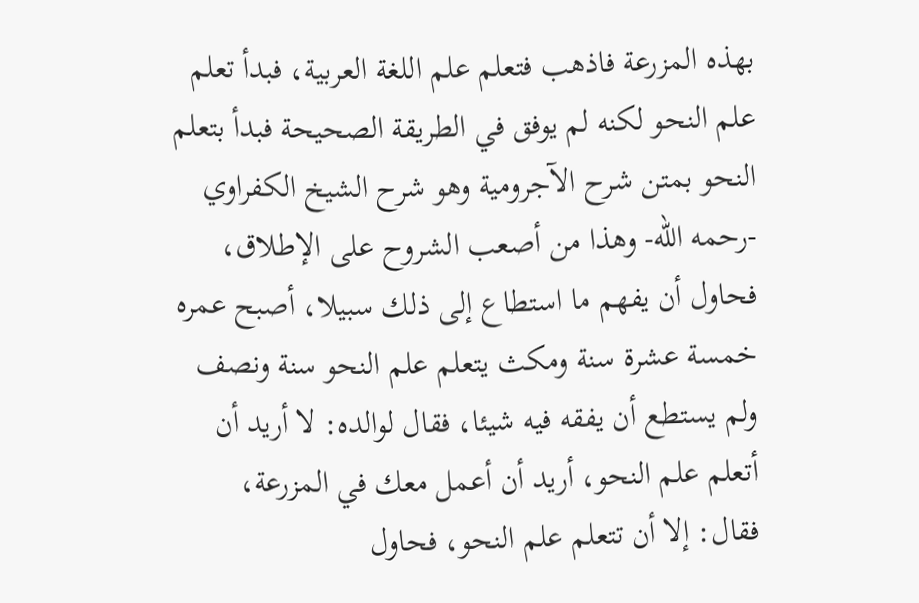بهذه المزرعة فاذهب فتعلم علم اللغة العربية، فبدأ تعلم علم النحو لكنه لم يوفق في الطريقة الصحيحة فبدأ بتعلم النحو بمتن شرح الآجرومية وهو شرح الشيخ الكفراوي -رحمه الله- وهذا من أصعب الشروح على الإطلاق، فحاول أن يفهم ما استطاع إلى ذلك سبيلا، أصبح عمره خمسة عشرة سنة ومكث يتعلم علم النحو سنة ونصف ولم يستطع أن يفقه فيه شيئا، فقال لوالده: لا أريد أن أتعلم علم النحو، أريد أن أعمل معك في المزرعة، فقال: إلا أن تتعلم علم النحو، فحاول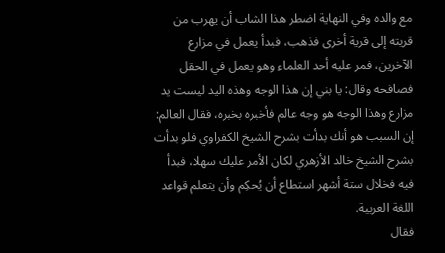مع والده وفي النهاية اضطر هذا الشاب أن يهرب من قريته إلى قرية أخرى فذهب، فبدأ يعمل في مزارع الآخرين، فمر عليه أحد العلماء وهو يعمل في الحقل فصافحه وقال: يا بني إن هذا الوجه وهذه اليد ليست يد مزارع وهذا الوجه هو وجه عالم فأخبره بخبره، فقال العالم: إن السبب هو أنك بدأت بشرح الشيخ الكفراوي فلو بدأت بشرح الشيخ خالد الأزهري لكان الأمر عليك سهلا، فبدأ فيه فخلال ستة أشهر استطاع أن يُحكِم وأن يتعلم قواعد اللغة العربية.
فقال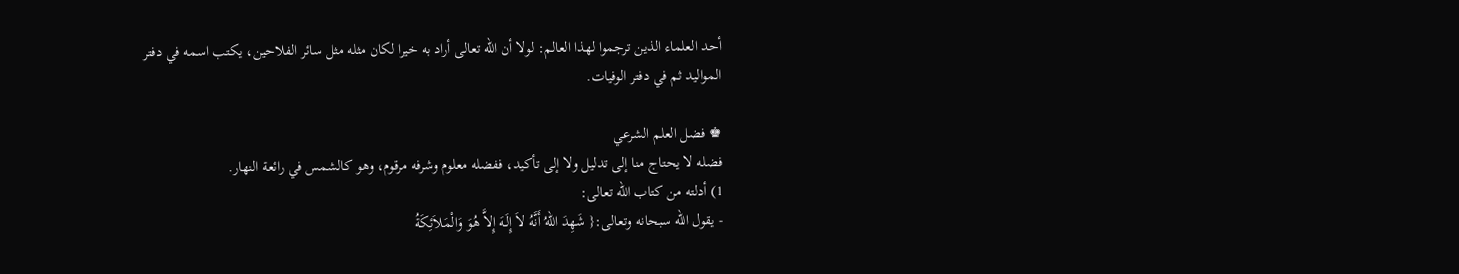أحد العلماء الذين ترجموا لهذا العالم: لولا أن الله تعالى أراد به خيرا لكان مثله مثل سائر الفلاحين، يكتب اسمه في دفتر المواليد ثم في دفتر الوفيات.

♚ فضل العلم الشرعي
فضله لا يحتاج منا إلى تدليل ولا إلى تأكيد، ففضله معلوم وشرفه مرقوم، وهو كالشمس في رائعة النهار.
1) أدلته من كتاب الله تعالى:
- يقول الله سبحانه وتعالى:{ شَهِدَ اللّهُ أَنَّهُ لاَ إِلَـهَ إِلاَّ هُوَ وَالْمَلاَئِكَةُ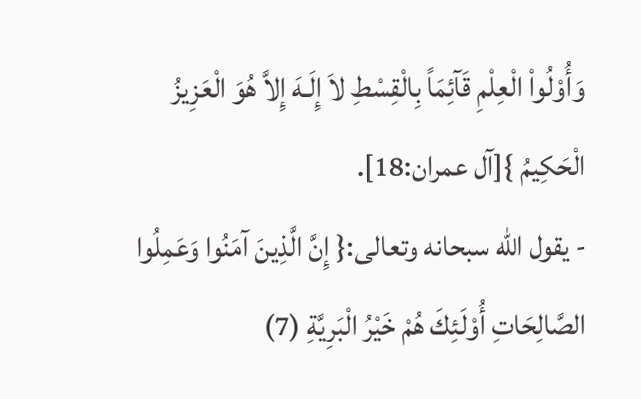وَأُوْلُواْ الْعِلْمِ قَآئِمَاً بِالْقِسْطِ لاَ إِلَـهَ إِلاَّ هُوَ الْعَزِيزُ الْحَكِيمُ }[آل عمران:18].
- يقول الله سبحانه وتعالى:{ إِنَّ الَّذِينَ آمَنُوا وَعَمِلُوا الصَّالِحَاتِ أُوْلَئِكَ هُمْ خَيْرُ الْبَرِيَّةِ (7)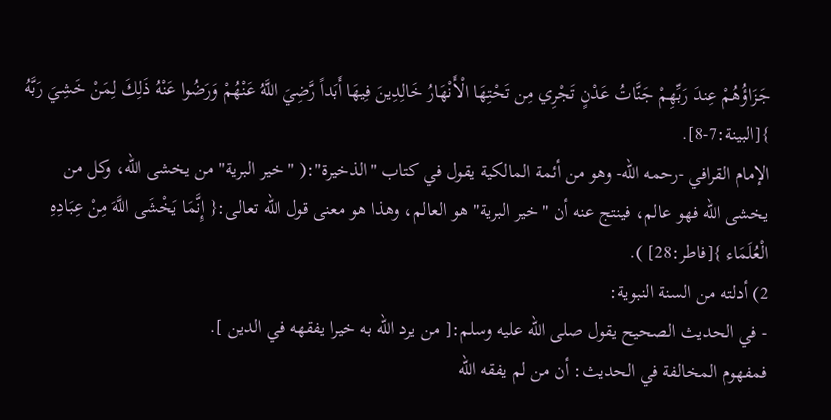جَزَاؤُهُمْ عِندَ رَبِّهِمْ جَنَّاتُ عَدْنٍ تَجْرِي مِن تَحْتِهَا الْأَنْهَارُ خَالِدِينَ فِيهَا أَبَداً رَّضِيَ اللَّهُ عَنْهُمْ وَرَضُوا عَنْهُ ذَلِكَ لِمَنْ خَشِيَ رَبَّهُ }[البينة:7-8].
الإمام القرافي -رحمه الله- وهو من أئمة المالكية يقول في كتاب "الذخيرة":( "خير البرية" من يخشى الله، وكل من يخشى الله فهو عالم، فينتج عنه أن "خير البرية" هو العالم، وهذا هو معنى قول الله تعالى:{ إِنَّمَا يَخْشَى اللَّهَ مِنْ عِبَادِهِ الْعُلَمَاء }[فاطر:28] ).
2) أدلته من السنة النبوية:
- في الحديث الصحيح يقول صلى الله عليه وسلم:[ من يرد الله به خيرا يفقهه في الدين ].
فمفهوم المخالفة في الحديث: أن من لم يفقه الله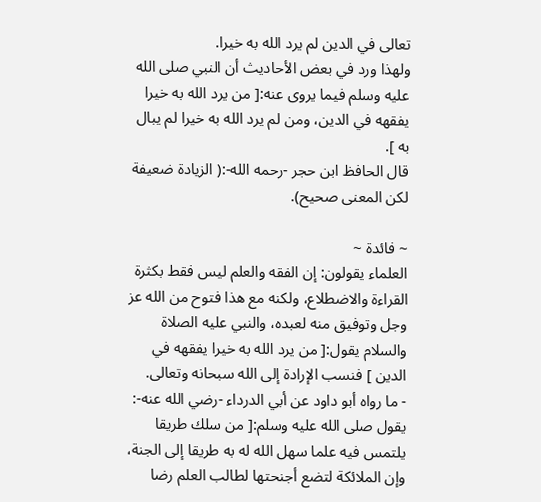تعالى في الدين لم يرد الله به خيرا.
ولهذا ورد في بعض الأحاديث أن النبي صلى الله عليه وسلم فيما يروى عنه:[ من يرد الله به خيرا يفقهه في الدين، ومن لم يرد الله به خيرا لم يبال به ].
قال الحافظ ابن حجر -رحمه الله-:( الزيادة ضعيفة لكن المعنى صحيح).

~ فائدة ~
العلماء يقولون: إن الفقه والعلم ليس فقط بكثرة القراءة والاضطلاع، ولكنه مع هذا فتوح من الله عز وجل وتوفيق منه لعبده، والنبي عليه الصلاة والسلام يقول:[ من يرد الله به خيرا يفقهه في الدين ] فنسب الإرادة إلى الله سبحانه وتعالى.
- ما رواه أبو داود عن أبي الدرداء -رضي الله عنه-: يقول صلى الله عليه وسلم:[ من سلك طريقا يلتمس فيه علما سهل الله له به طريقا إلى الجنة، وإن الملائكة لتضع أجنحتها لطالب العلم رضا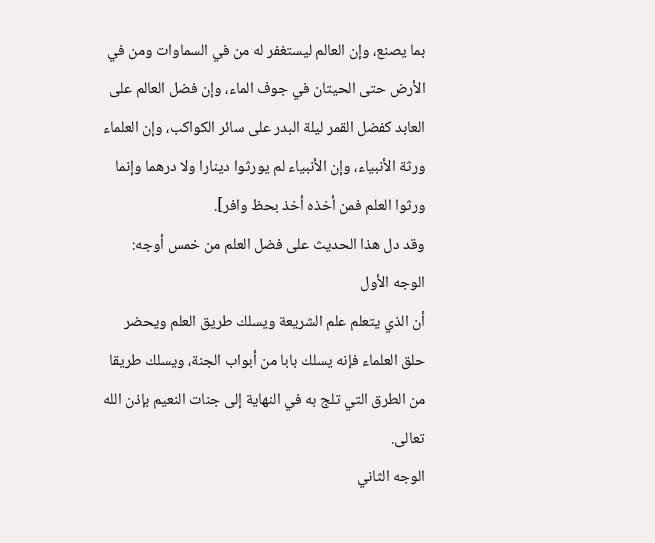بما يصنع، وإن العالم ليستغفر له من في السماوات ومن في الأرض حتى الحيتان في جوف الماء، وإن فضل العالم على العابد كفضل القمر ليلة البدر على سائر الكواكب، وإن العلماء ورثة الأنبياء، وإن الأنبياء لم يورثوا دينارا ولا درهما وإنما ورثوا العلم فمن أخذه أخذ بحظ وافر].
وقد دل هذا الحديث على فضل العلم من خمس أوجه:
الوجه الأول
أن الذي يتعلم علم الشريعة ويسلك طريق العلم ويحضر حلق العلماء فإنه يسلك بابا من أبواب الجنة، ويسلك طريقا من الطرق التي تلج به في النهاية إلى جنات النعيم بإذن الله تعالى.
الوجه الثاني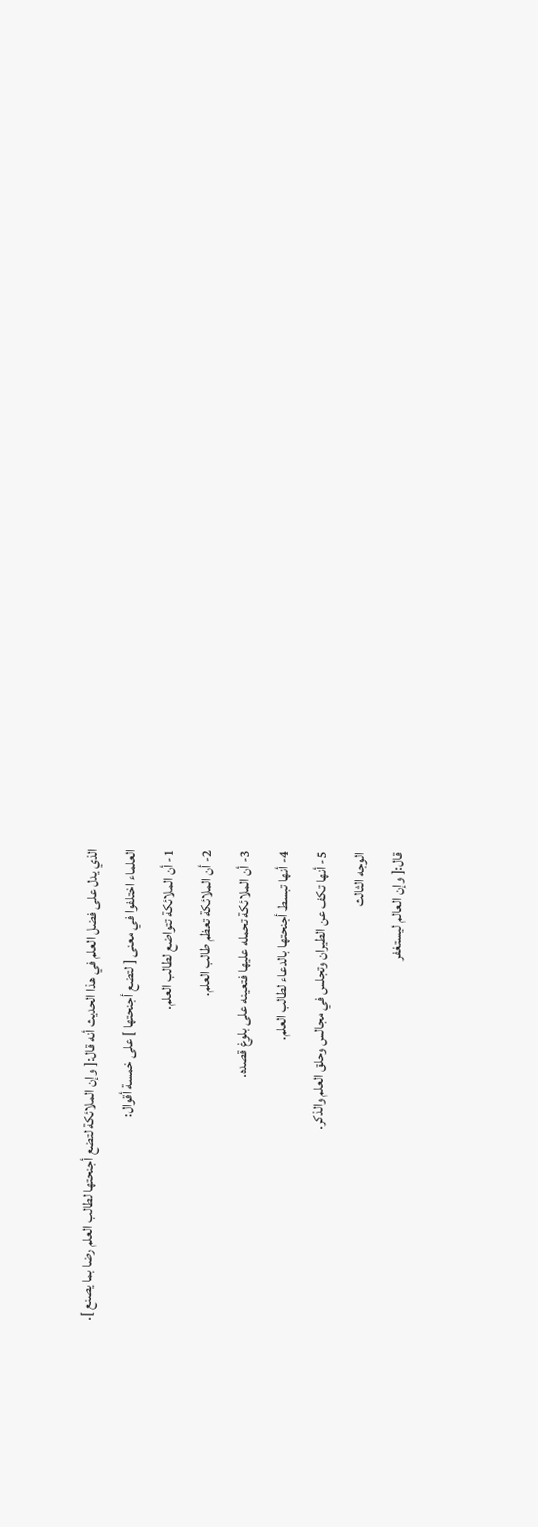الذي يدل على فضل العلم في هذا الحديث أنه قال:[ وإن الملائكة لتضع أجنحتها لطالب العلم رضا بما يصنع ].
العلماء اختلفوا في معنى [ لتضع أجنحتها ] على خمسة أقوال:
1- أن الملائكة تتواضع لطالب العلم.
2- أن الملائكة تعظم طالب العلم.
3- أن الملائكة تحمله عليها فتعينه على بلوغ قصده.
4- أنها تبسط أجنحتها بالدعاء لطالب العلم.
5- أنها تكف عن الطيران وتجلس في مجالس وحلق العلم والذكر.
الوجه الثالث
قال:[ وإن العالم ليستغفر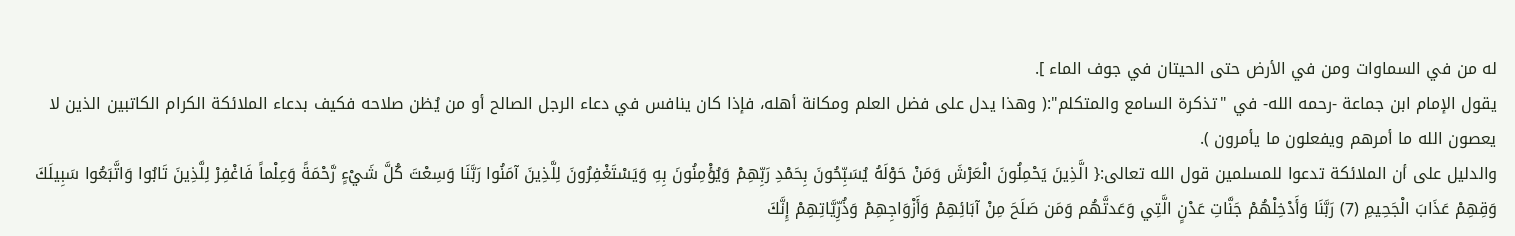له من في السماوات ومن في الأرض حتى الحيتان في جوف الماء ].
يقول الإمام ابن جماعة -رحمه الله- في "تذكرة السامع والمتكلم":( وهذا يدل على فضل العلم ومكانة أهله، فإذا كان ينافس في دعاء الرجل الصالح أو من يُظن صلاحه فكيف بدعاء الملائكة الكرام الكاتبين الذين لا يعصون الله ما أمرهم ويفعلون ما يأمرون ).
والدليل على أن الملائكة تدعوا للمسلمين قول الله تعالى:{ الَّذِينَ يَحْمِلُونَ الْعَرْشَ وَمَنْ حَوْلَهُ يُسَبِّحُونَ بِحَمْدِ رَبِّهِمْ وَيُؤْمِنُونَ بِهِ وَيَسْتَغْفِرُونَ لِلَّذِينَ آمَنُوا رَبَّنَا وَسِعْتَ كُلَّ شَيْءٍ رَّحْمَةً وَعِلْماً فَاغْفِرْ لِلَّذِينَ تَابُوا وَاتَّبَعُوا سَبِيلَكَ وَقِهِمْ عَذَابَ الْجَحِيمِ (7) رَبَّنَا وَأَدْخِلْهُمْ جَنَّاتِ عَدْنٍ الَّتِي وَعَدتَّهُم وَمَن صَلَحَ مِنْ آبَائِهِمْ وَأَزْوَاجِهِمْ وَذُرِّيَّاتِهِمْ إِنَّكَ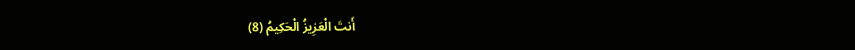أَنتَ الْعَزِيزُ الْحَكِيمُ (8)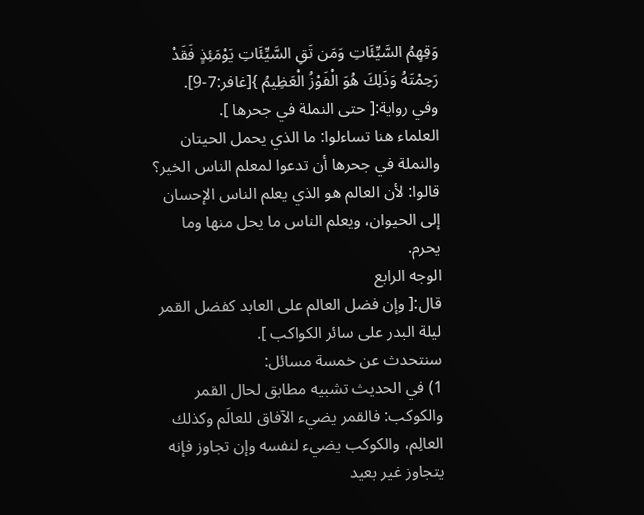وَقِهِمُ السَّيِّئَاتِ وَمَن تَقِ السَّيِّئَاتِ يَوْمَئِذٍ فَقَدْ رَحِمْتَهُ وَذَلِكَ هُوَ الْفَوْزُ الْعَظِيمُ }[غافر:7-9].
وفي رواية:[ حتى النملة في جحرها ].
العلماء هنا تساءلوا: ما الذي يحمل الحيتان والنملة في جحرها أن تدعوا لمعلم الناس الخير؟
قالوا: لأن العالم هو الذي يعلم الناس الإحسان إلى الحيوان، ويعلم الناس ما يحل منها وما يحرم.
الوجه الرابع
قال:[ وإن فضل العالم على العابد كفضل القمر ليلة البدر على سائر الكواكب ].
سنتحدث عن خمسة مسائل:
1) في الحديث تشبيه مطابق لحال القمر والكوكب: فالقمر يضيء الآفاق للعالَم وكذلك العالِم، والكوكب يضيء لنفسه وإن تجاوز فإنه يتجاوز غير بعيد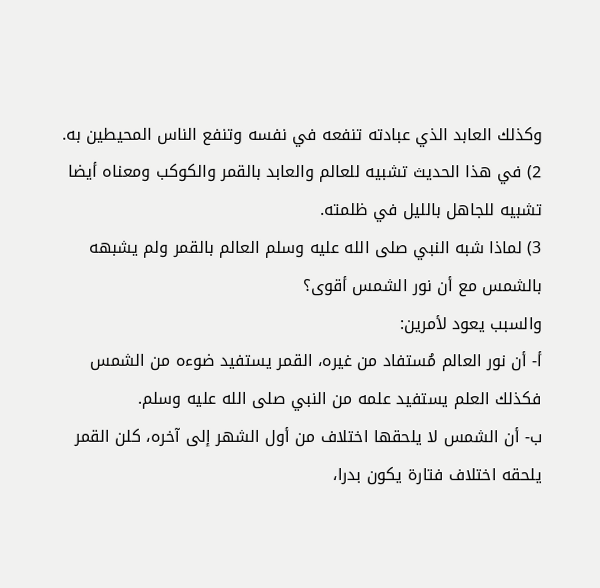وكذلك العابد الذي عبادته تنفعه في نفسه وتنفع الناس المحيطين به.
2) في هذا الحديث تشبيه للعالم والعابد بالقمر والكوكب ومعناه أيضا تشبيه للجاهل بالليل في ظلمته.
3) لماذا شبه النبي صلى الله عليه وسلم العالم بالقمر ولم يشبهه بالشمس مع أن نور الشمس أقوى؟
والسبب يعود لأمرين:
أ- أن نور العالم مُستفاد من غيره، القمر يستفيد ضوءه من الشمس فكذلك العلم يستفيد علمه من النبي صلى الله عليه وسلم.
ب- أن الشمس لا يلحقها اختلاف من أول الشهر إلى آخره، كلن القمر يلحقه اختلاف فتارة يكون بدرا،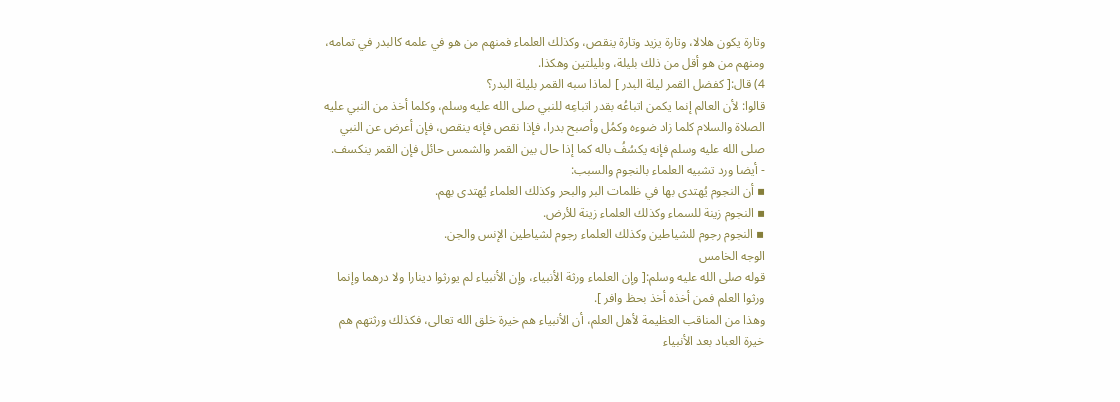وتارة يكون هلالا، وتارة يزيد وتارة ينقص، وكذلك العلماء فمنهم من هو في علمه كالبدر في تمامه، ومنهم من هو أقل من ذلك بليلة، وبليلتين وهكذا.
4) قال:[ كفضل القمر ليلة البدر ] لماذا سبه القمر بليلة البدر؟
قالوا: لأن العالم إنما يكمن اتباعُه بقدر اتباعِه للنبي صلى الله عليه وسلم، وكلما أخذ من النبي عليه الصلاة والسلام كلما زاد ضوءه وكمُل وأصبح بدرا، فإذا نقص فإنه ينقص، فإن أعرض عن النبي صلى الله عليه وسلم فإنه يكسُفُ باله كما إذا حال بين القمر والشمس حائل فإن القمر ينكسف.
- أيضا ورد تشبيه العلماء بالنجوم والسبب:
▪ أن النجوم يُهتدى بها في ظلمات البر والبحر وكذلك العلماء يُهتدى بهم.
▪ النجوم زينة للسماء وكذلك العلماء زينة للأرض.
▪ النجوم رجوم للشياطين وكذلك العلماء رجوم لشياطين الإنس والجن.
الوجه الخامس
قوله صلى الله عليه وسلم:[ وإن العلماء ورثة الأنبياء، وإن الأنبياء لم يورثوا دينارا ولا درهما وإنما ورثوا العلم فمن أخذه أخذ بحظ وافر ].
وهذا من المناقب العظيمة لأهل العلم، أن الأنبياء هم خيرة خلق الله تعالى، فكذلك ورثتهم هم خيرة العباد بعد الأنبياء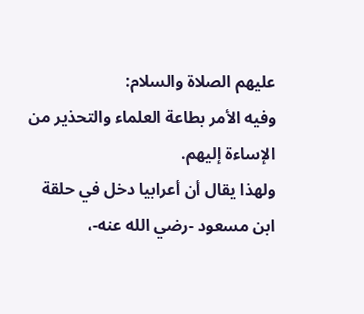عليهم الصلاة والسلام:
وفيه الأمر بطاعة العلماء والتحذير من الإساءة إليهم.
ولهذا يقال أن أعرابيا دخل في حلقة ابن مسعود -رضي الله عنه-،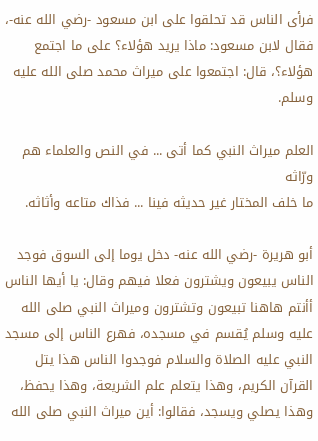فرأى الناس قد تحلقوا على ابن مسعود -رضي الله عنه-، فقال لابن مسعود: ماذا يريد هؤلاء؟ على ما اجتمع هؤلاء؟، قال: اجتمعوا على ميراث محمد صلى الله عليه وسلم.

العلم ميراث النبي كما أتى ... في النص والعلماء هم ورّاثه
ما خلف المختار غير حديثه فينا ... فذاك متاعه وأثاثه.

أبو هريرة -رضي الله عنه- دخل يوما إلى السوق فوجد الناس يبيعون ويشترون فعلا فيهم وقال: يا أيها الناس أأنتم هاهنا تبيعون وتشترون وميراث النبي صلى الله عليه وسلم يُقسم في مسجده، فهرع الناس إلى مسجد النبي عليه الصلاة والسلام فوجدوا الناس هذا يتل القرآن الكريم، وهذا يتعلم علم الشريعة، وهذا يحفظ، وهذا يصلي ويسجد، فقالوا: أين ميراث النبي صلى الله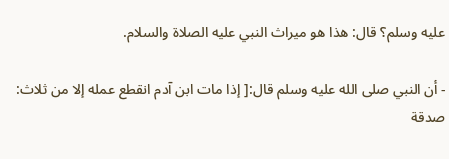عليه وسلم؟ قال: هذا هو ميراث النبي عليه الصلاة والسلام.

- أن النبي صلى الله عليه وسلم قال:[ إذا مات ابن آدم انقطع عمله إلا من ثلاث: صدقة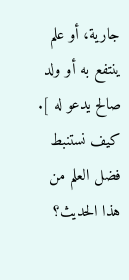جارية، أو علم ينتفع به أو ولد صالح يدعو له ].
كيف نستنبط فضل العلم من هذا الحديث؟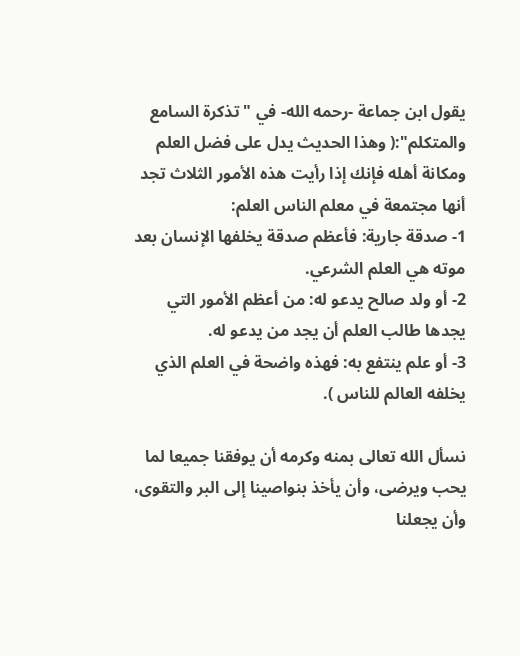يقول ابن جماعة -رحمه الله- في "تذكرة السامع والمتكلم":( وهذا الحديث يدل على فضل العلم ومكانة أهله فإنك إذا رأيت هذه الأمور الثلاث تجد أنها مجتمعة في معلم الناس العلم:
1- صدقة جارية: فأعظم صدقة يخلفها الإنسان بعد موته هي العلم الشرعي.
2- أو ولد صالح يدعو له: من أعظم الأمور التي يجدها طالب العلم أن يجد من يدعو له.
3- أو علم ينتفع به: فهذه واضحة في العلم الذي يخلفه العالم للناس ).

نسأل الله تعالى بمنه وكرمه أن يوفقنا جميعا لما يحب ويرضى، وأن يأخذ بنواصينا إلى البر والتقوى، وأن يجعلنا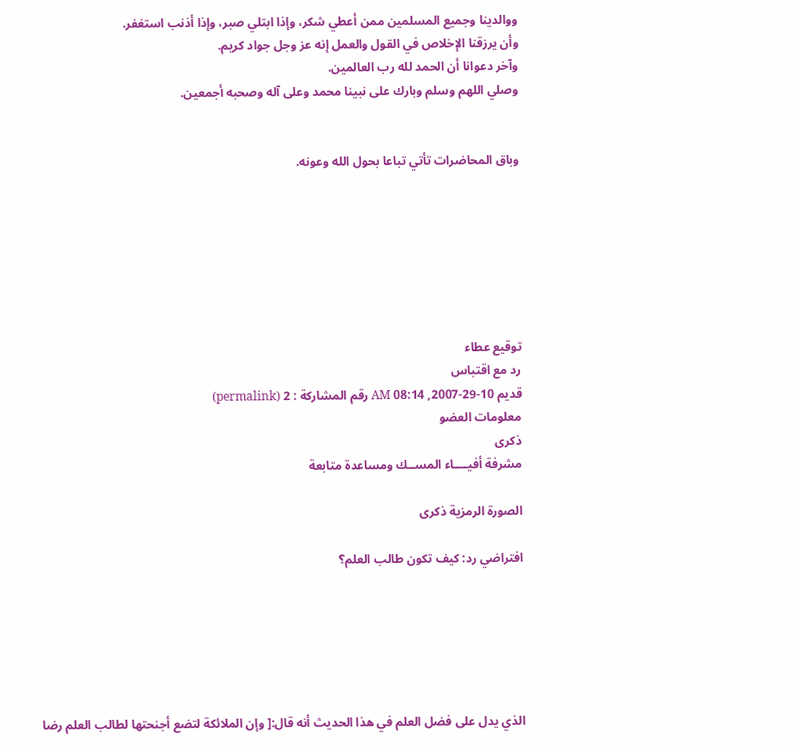ووالدينا وجميع المسلمين ممن أعطي شكر، وإذا ابتلي صبر، وإذا أذنب استغفر.
وأن يرزقنا الإخلاص في القول والعمل إنه عز وجل جواد كريم.
وآخر دعوانا أن الحمد لله رب العالمين.
وصلي اللهم وسلم وبارك على نبينا محمد وعلى آله وصحبه أجمعين.


وباق المحاضرات تأتي تباعا بحول الله وعونه.







توقيع عطاء
رد مع اقتباس
قديم 10-29-2007, 08:14 AM رقم المشاركة : 2 (permalink)
معلومات العضو
ذكرى
مشرفة أفيــــاء المســك ومساعدة متابعة

الصورة الرمزية ذكرى

افتراضي رد: كيف تكون طالب العلم؟






الذي يدل على فضل العلم في هذا الحديث أنه قال:[ وإن الملائكة لتضع أجنحتها لطالب العلم رضا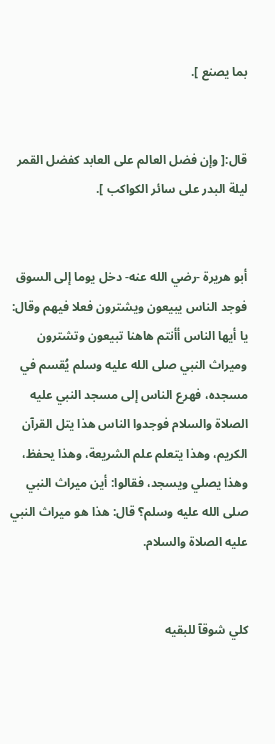بما يصنع ].


قال:[ وإن فضل العالم على العابد كفضل القمر ليلة البدر على سائر الكواكب ].


أبو هريرة -رضي الله عنه- دخل يوما إلى السوق فوجد الناس يبيعون ويشترون فعلا فيهم وقال: يا أيها الناس أأنتم هاهنا تبيعون وتشترون وميراث النبي صلى الله عليه وسلم يُقسم في مسجده، فهرع الناس إلى مسجد النبي عليه الصلاة والسلام فوجدوا الناس هذا يتل القرآن الكريم، وهذا يتعلم علم الشريعة، وهذا يحفظ، وهذا يصلي ويسجد، فقالوا: أين ميراث النبي صلى الله عليه وسلم؟ قال: هذا هو ميراث النبي عليه الصلاة والسلام.


كلي شوقآ للبقيه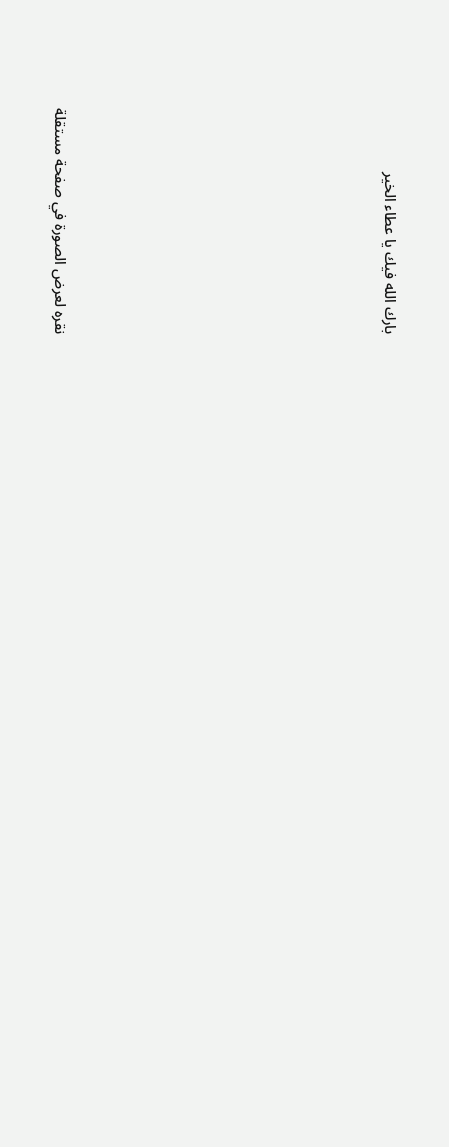بارك الله فيك يا عطاء الخير










نقره لعرض الصورة في صفحة مستقلة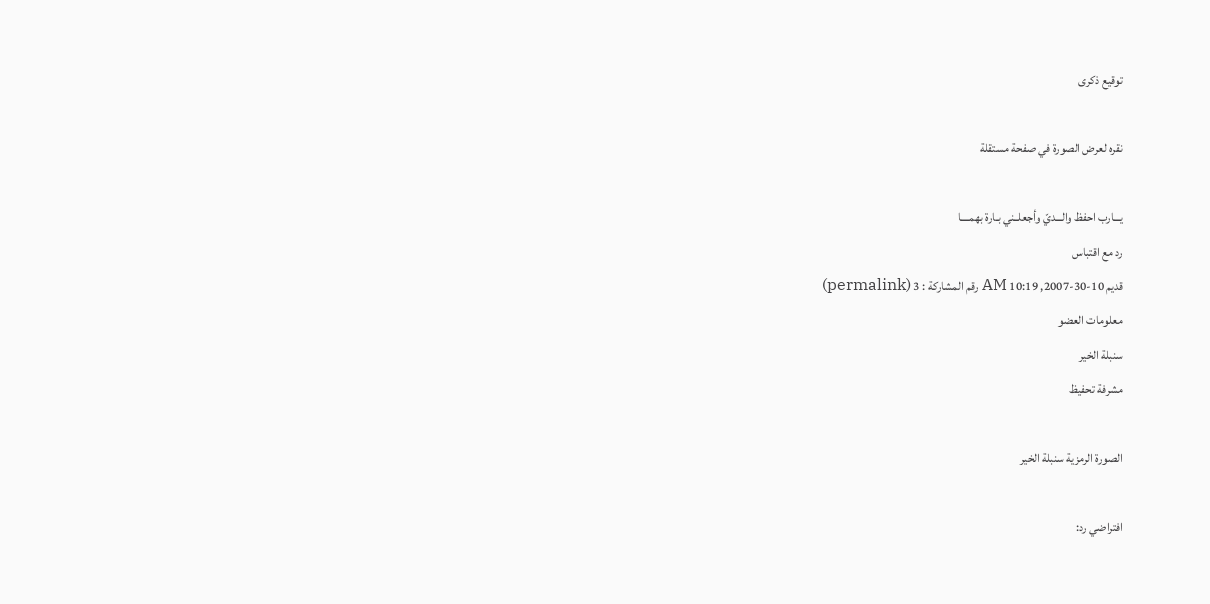توقيع ذكرى

نقره لعرض الصورة في صفحة مستقلة

يـــارب احفظ والـــديّ وأجعلــني بـارة بهمــــا
رد مع اقتباس
قديم 10-30-2007, 10:19 AM رقم المشاركة : 3 (permalink)
معلومات العضو
سنبلة الخير
مشرفة تحفيظ

الصورة الرمزية سنبلة الخير

افتراضي رد: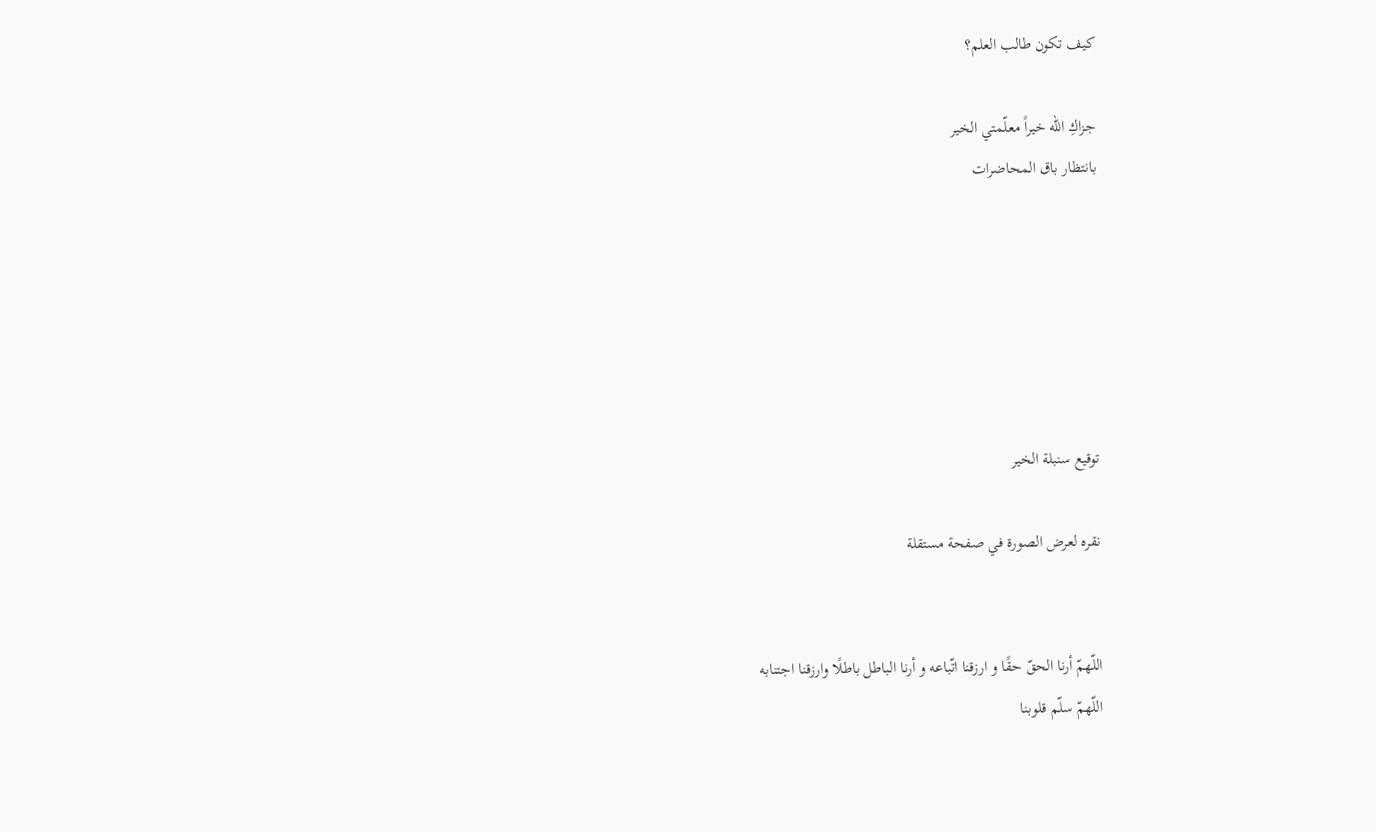كيف تكون طالب العلم؟

جزاكِ الله خيراً معلّمتي الخير
بانتظار باق المحاضرات






توقيع سنبلة الخير

نقره لعرض الصورة في صفحة مستقلة


اللّهمّ أرنا الحقّ حقًا و ارزقنا اتّباعه و أرنا الباطل باطلًا وارزقنا اجتنابه
اللّهمّ سلّم قلوبنا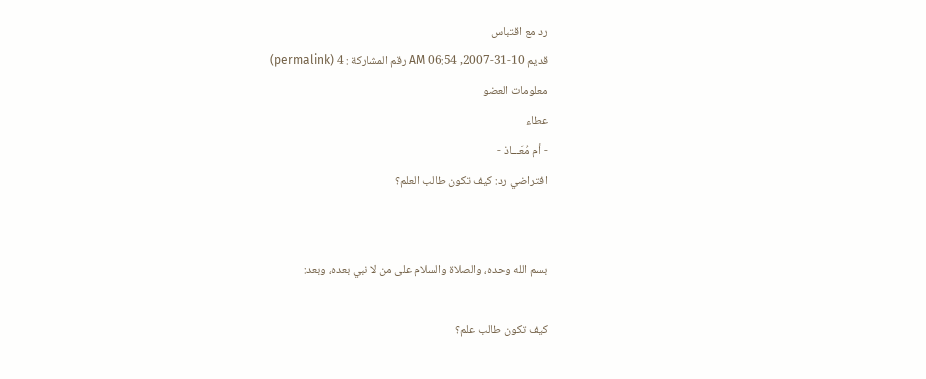رد مع اقتباس
قديم 10-31-2007, 06:54 AM رقم المشاركة : 4 (permalink)
معلومات العضو
عطاء
- أم مُعَـــاذ -
افتراضي رد: كيف تكون طالب العلم؟


بسم الله وحده، والصلاة والسلام على من لا نبي بعده، وبعد:

كيف تكون طالب علم؟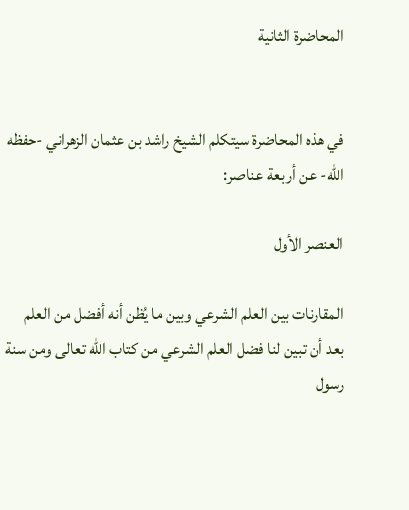المحاضرة الثانية


في هذه المحاضرة سيتكلم الشيخ راشد بن عثمان الزهراني -حفظه الله- عن أربعة عناصر:

العنصر الأول

المقارنات بين العلم الشرعي وبين ما يُظن أنه أفضل من العلم
بعد أن تبين لنا فضل العلم الشرعي من كتاب الله تعالى ومن سنة رسول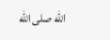الله صلى الله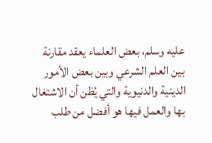عليه وسلم، بعض العلماء يعقد مقارنة بين العلم الشرعي وبين بعض الأمور الدينية والدنيوية والتي يُظن أن الاشتغال بها والعمل فيها هو أفضل من طلب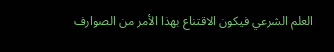العلم الشرعي فيكون الاقتناع بهذا الأمر من الصوارف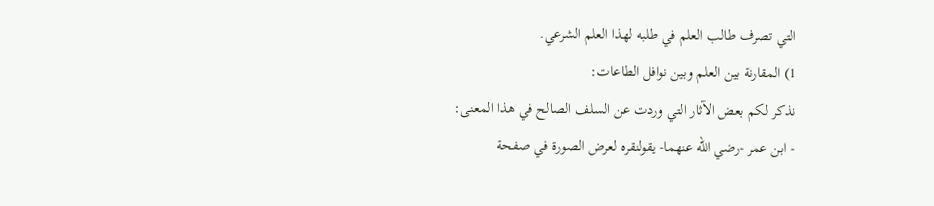التي تصرف طالب العلم في طلبه لهذا العلم الشرعي.
1) المقارنة بين العلم وبين نوافل الطاعات:
نذكر لكم بعض الآثار التي وردت عن السلف الصالح في هذا المعنى:
- ابن عمر -رضي الله عنهما- يقولنقره لعرض الصورة في صفحة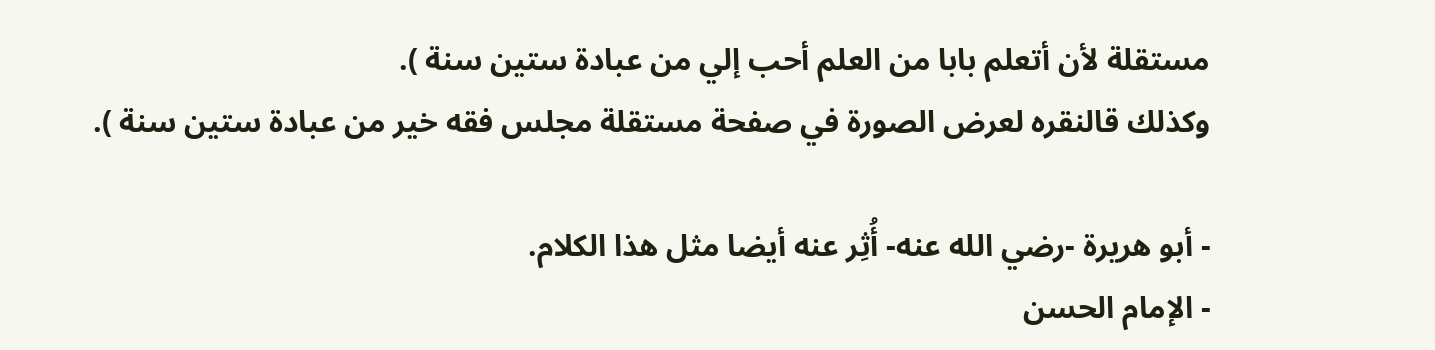مستقلة لأن أتعلم بابا من العلم أحب إلي من عبادة ستين سنة ).
وكذلك قالنقره لعرض الصورة في صفحة مستقلة مجلس فقه خير من عبادة ستين سنة ).

- أبو هريرة -رضي الله عنه- أُثِر عنه أيضا مثل هذا الكلام.
- الإمام الحسن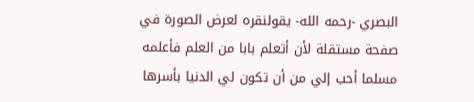البصري -رحمه الله- يقولنقره لعرض الصورة في صفحة مستقلة لأن أتعلم بابا من العلم فأعلمه مسلما أحب إلي من أن تكون لي الدنيا بأسرها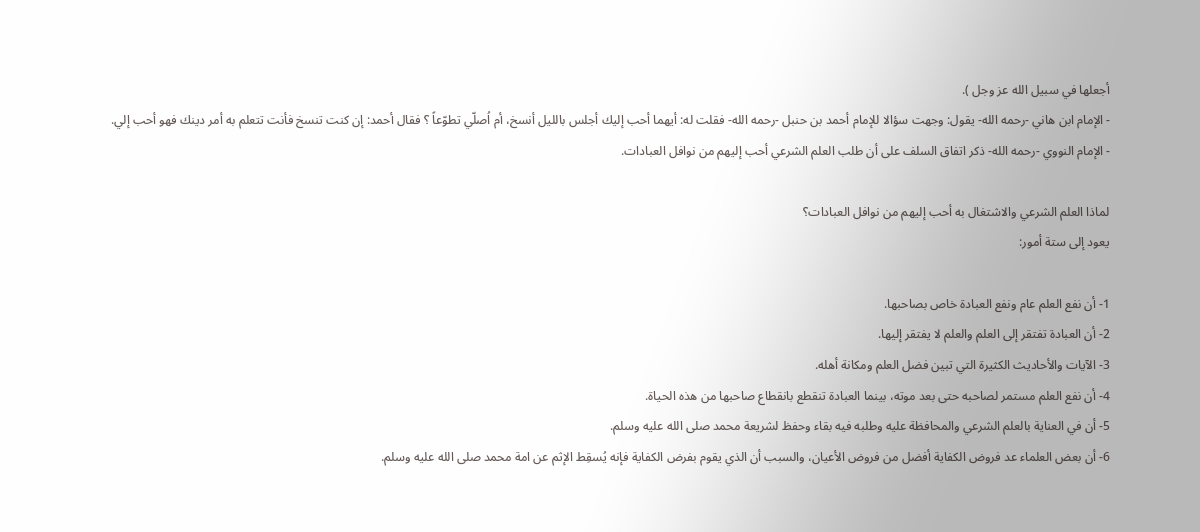أجعلها في سبيل الله عز وجل ).
- الإمام ابن هاني -رحمه الله- يقول: وجهت سؤالا للإمام أحمد بن حنبل -رحمه الله- فقلت له: أيهما أحب إليك أجلس بالليل أنسخ، أم اُصلّي تطوّعاً ؟ فقال أحمد: إن كنت تنسخ فأنت تتعلم به أمر دينك فهو أحب إلي.
- الإمام النووي -رحمه الله- ذكر اتفاق السلف على أن طلب العلم الشرعي أحب إليهم من نوافل العبادات.

لماذا العلم الشرعي والاشتغال به أحب إليهم من نوافل العبادات؟
يعود إلى ستة أمور:

1- أن نفع العلم عام ونفع العبادة خاص بصاحبها.
2- أن العبادة تفتقر إلى العلم والعلم لا يفتقر إليها.
3- الآيات والأحاديث الكثيرة التي تبين فضل العلم ومكانة أهله.
4- أن نفع العلم مستمر لصاحبه حتى بعد موته، بينما العبادة تنقطع بانقطاع صاحبها من هذه الحياة.
5- أن في العناية بالعلم الشرعي والمحافظة عليه وطلبه فيه بقاء وحفظ لشريعة محمد صلى الله عليه وسلم.
6- أن بعض العلماء عد فروض الكفاية أفضل من فروض الأعيان، والسبب أن الذي يقوم بفرض الكفاية فإنه يُسقِط الإثم عن امة محمد صلى الله عليه وسلم.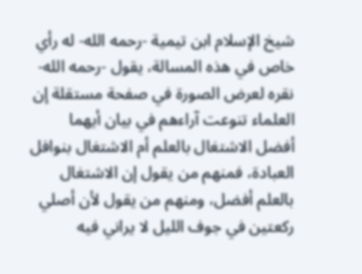شيخ الإسلام ابن تيمية -رحمه الله- له رأي خاص في هذه المسالة، يقول -رحمه الله-نقره لعرض الصورة في صفحة مستقلة إن العلماء تنوعت آراءهم في بيان أيهما أفضل الاشتغال بالعلم أم الاشتغال بنوافل العبادة، فمنهم من يقول إن الاشتغال بالعلم أفضل، ومنهم من يقول لأن أصلي ركعتين في جوف الليل لا يراني فيه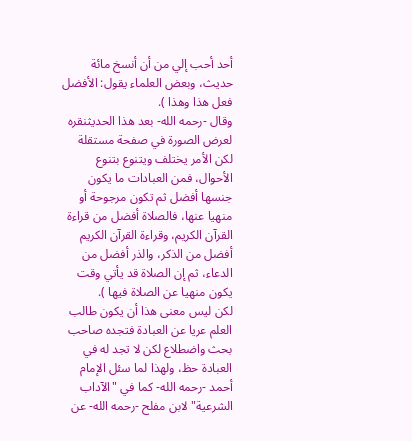أحد أحب إلي من أن أنسخ مائة حديث، وبعض العلماء يقول: الأفضل فعل هذا وهذا ).
وقال -رحمه الله- بعد هذا الحديثنقره لعرض الصورة في صفحة مستقلة لكن الأمر يختلف ويتنوع بتنوع الأحوال، فمن العبادات ما يكون جنسها أفضل ثم تكون مرجوحة أو منهيا عنها، فالصلاة أفضل من قراءة القرآن الكريم، وقراءة القرآن الكريم أفضل من الذكر، والذر أفضل من الدعاء، ثم إن الصلاة قد يأتي وقت يكون منهيا عن الصلاة فيها ).
لكن ليس معنى هذا أن يكون طالب العلم عريا عن العبادة فتجده صاحب بحث واضطلاع لكن لا تجد له في العبادة حظ، ولهذا لما سئل الإمام أحمد -رحمه الله- كما في "الآداب الشرعية" لابن مفلح -رحمه الله- عن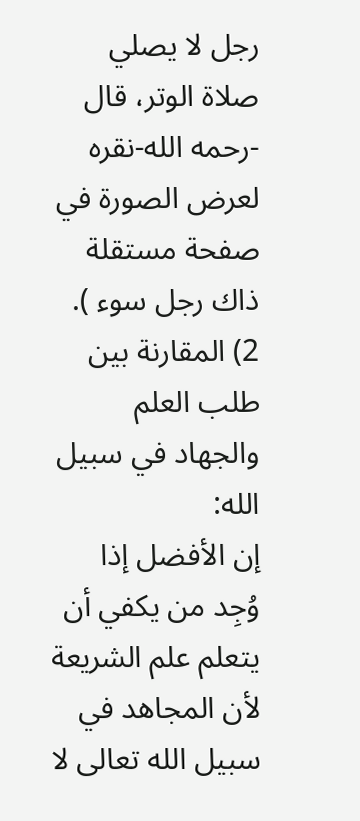رجل لا يصلي صلاة الوتر، قال -رحمه الله-نقره لعرض الصورة في صفحة مستقلة ذاك رجل سوء ).
2) المقارنة بين طلب العلم والجهاد في سبيل الله:
إن الأفضل إذا وُجِد من يكفي أن يتعلم علم الشريعة لأن المجاهد في سبيل الله تعالى لا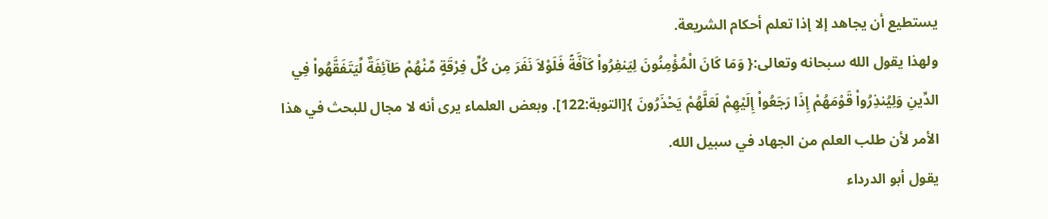يستطيع أن يجاهد إلا إذا تعلم أحكام الشريعة.
ولهذا يقول الله سبحانه وتعالى:{ وَمَا كَانَ الْمُؤْمِنُونَ لِيَنفِرُواْ كَآفَّةً فَلَوْلاَ نَفَرَ مِن كُلِّ فِرْقَةٍ مِّنْهُمْ طَآئِفَةٌ لِّيَتَفَقَّهُواْ فِي الدِّينِ وَلِيُنذِرُواْ قَوْمَهُمْ إِذَا رَجَعُواْ إِلَيْهِمْ لَعَلَّهُمْ يَحْذَرُونَ }[التوبة:122]. وبعض العلماء يرى أنه لا مجال للبحث في هذا الأمر لأن طلب العلم من الجهاد في سبيل الله.
يقول أبو الدرداء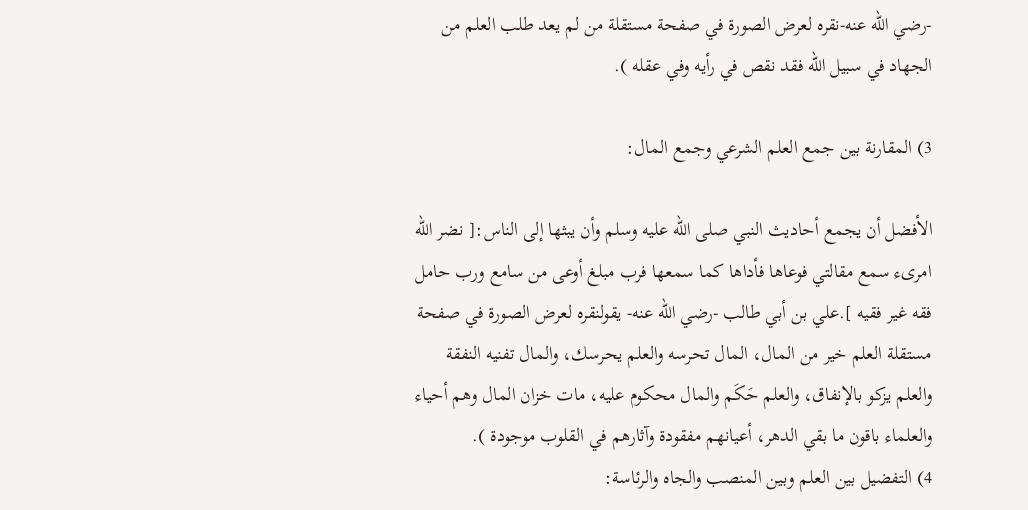-رضي الله عنه-نقره لعرض الصورة في صفحة مستقلة من لم يعد طلب العلم من الجهاد في سبيل الله فقد نقص في رأيه وفي عقله ).

3) المقارنة بين جمع العلم الشرعي وجمع المال:

الأفضل أن يجمع أحاديث النبي صلى الله عليه وسلم وأن يبثها إلى الناس:[ نضر الله امرىء سمع مقالتي فوعاها فأداها كما سمعها فرب مبلغ أوعى من سامع ورب حامل فقه غير فقيه ].علي بن أبي طالب -رضي الله عنه- يقولنقره لعرض الصورة في صفحة مستقلة العلم خير من المال، المال تحرسه والعلم يحرسك، والمال تفنيه النفقة والعلم يزكو بالإنفاق، والعلم حَكَم والمال محكوم عليه، مات خزان المال وهم أحياء والعلماء باقون ما بقي الدهر، أعيانهم مفقودة وآثارهم في القلوب موجودة ).
4) التفضيل بين العلم وبين المنصب والجاه والرئاسة: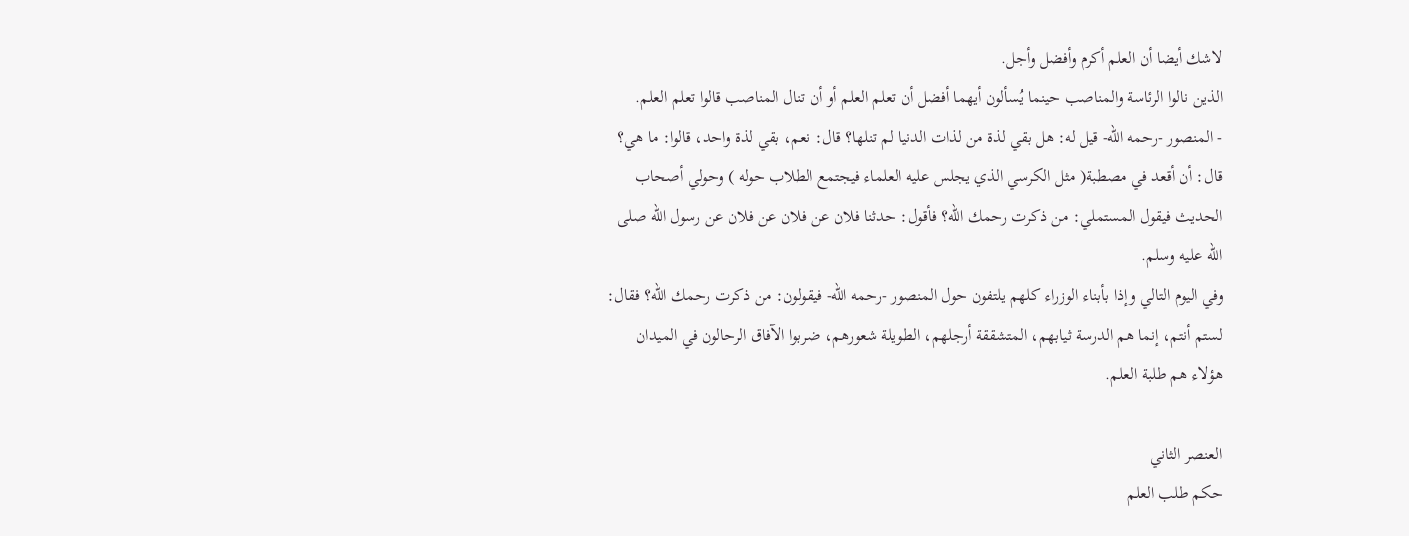لاشك أيضا أن العلم أكرم وأفضل وأجل.
الذين نالوا الرئاسة والمناصب حينما يُسألون أيهما أفضل أن تعلم العلم أو أن تنال المناصب قالوا تعلم العلم.
- المنصور -رحمه الله- قيل له: هل بقي لذة من لذات الدنيا لم تنلها؟ قال: نعم، بقي لذة واحد، قالوا: ما هي؟ قال: أن أقعد في مصطبة( مثل الكرسي الذي يجلس عليه العلماء فيجتمع الطلاب حوله ) وحولي أصحاب الحديث فيقول المستملي: من ذكرت رحمك الله؟ فأقول: حدثنا فلان عن فلان عن فلان عن رسول الله صلى الله عليه وسلم.
وفي اليوم التالي وإذا بأبناء الوزراء كلهم يلتفون حول المنصور -رحمه الله- فيقولون: من ذكرت رحمك الله؟ فقال: لستم أنتم، إنما هم الدرسة ثيابهم، المتشققة أرجلهم، الطويلة شعورهم، ضربوا الآفاق الرحالون في الميدان هؤلاء هم طلبة العلم.

العنصر الثاني
حكم طلب العلم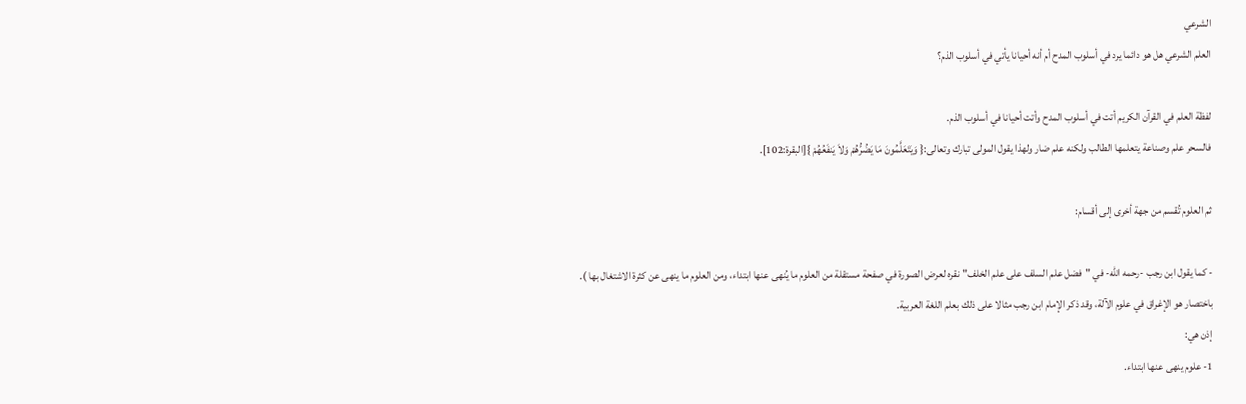الشرعي
العلم الشرعي هل هو دائما يرد في أسلوب المدح أم أنه أحيانا يأتي في أسلوب الذم؟

لفظة العلم في القرآن الكريم أتت في أسلوب المدح وأتت أحيانا في أسلوب الذم.
فالسحر علم وصناعة يتعلمها الطالب ولكنه علم ضار ولهذا يقول المولى تبارك وتعالى:{ وَيَتَعَلَّمُونَ مَا يَضُرُّهُمْ وَلاَ يَنفَعُهُمْ }[البقرة:102].

ثم العلوم تُقسم من جهة أخرى إلى أقسام:

- كما يقول ابن رجب -رحمه الله- في "فضل علم السلف على علم الخلف"نقره لعرض الصورة في صفحة مستقلة من العلوم ما يُنهى عنها ابتداء، ومن العلوم ما ينهى عن كثرة الاشتغال بها ).
باختصار هو الإغراق في علوم الآلة، وقد ذكر الإمام ابن رجب مثالا على ذلك بعلم اللغة العربية.
إذن هي:
1- علوم ينهى عنها ابتداء.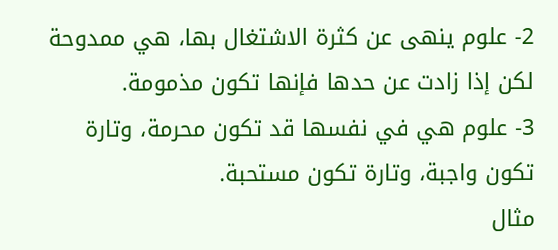2- علوم ينهى عن كثرة الاشتغال بها، هي ممدوحة لكن إذا زادت عن حدها فإنها تكون مذمومة.
3- علوم هي في نفسها قد تكون محرمة، وتارة تكون واجبة، وتارة تكون مستحبة.
مثال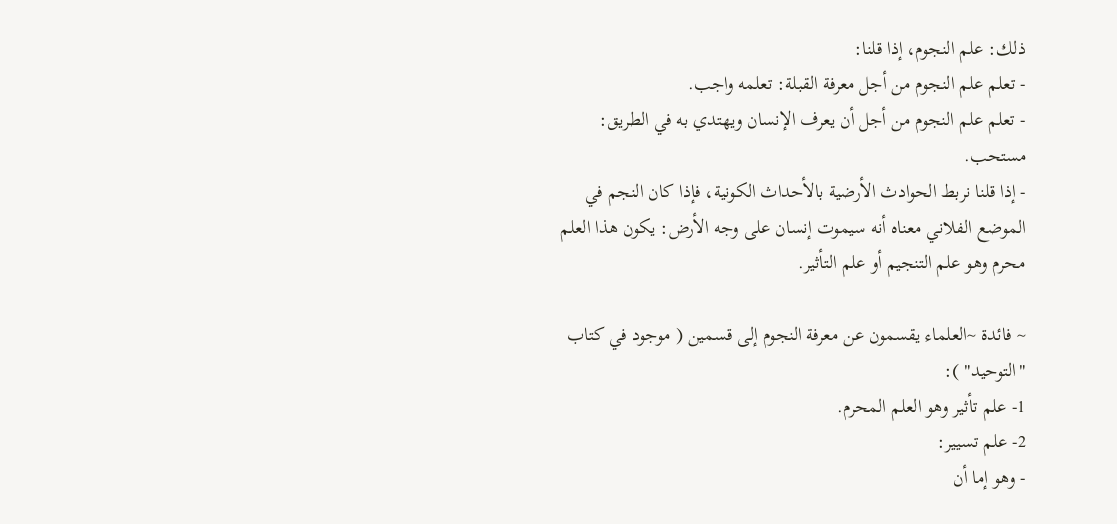ذلك: علم النجوم، إذا قلنا:
- تعلم علم النجوم من أجل معرفة القبلة: تعلمه واجب.
- تعلم علم النجوم من أجل أن يعرف الإنسان ويهتدي به في الطريق: مستحب.
- إذا قلنا نربط الحوادث الأرضية بالأحداث الكونية، فإذا كان النجم في الموضع الفلاني معناه أنه سيموت إنسان على وجه الأرض: يكون هذا العلم محرم وهو علم التنجيم أو علم التأثير.

~ فائدة ~العلماء يقسمون عن معرفة النجوم إلى قسمين ( موجود في كتاب "التوحيد" ):
1- علم تأثير وهو العلم المحرم.
2- علم تسيير:
- وهو إما أن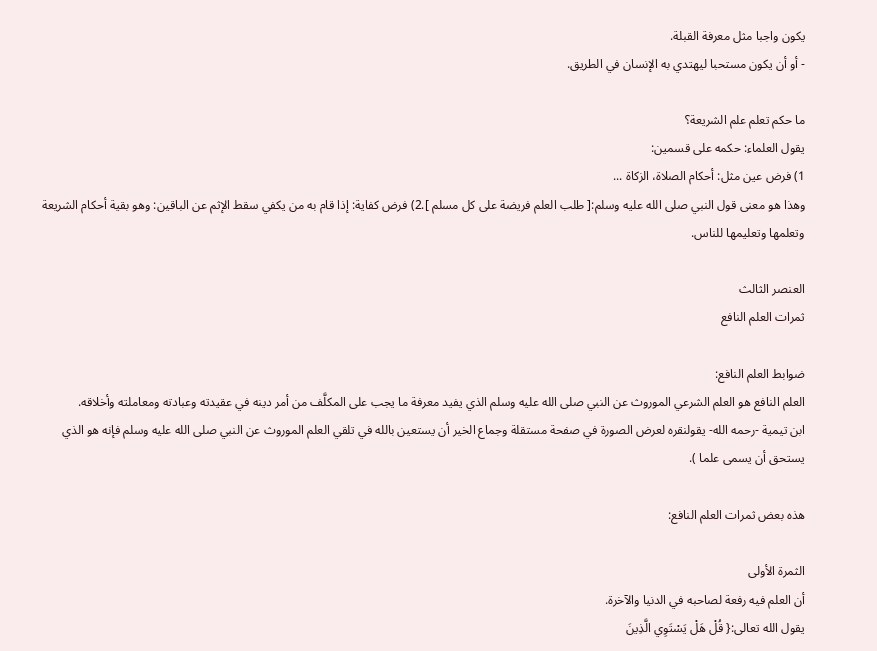يكون واجبا مثل معرفة القبلة.
- أو أن يكون مستحبا ليهتدي به الإنسان في الطريق.

ما حكم تعلم علم الشريعة؟
يقول العلماء: حكمه على قسمين:
1) فرض عين مثل: أحكام الصلاة، الزكاة ...
وهذا هو معنى قول النبي صلى الله عليه وسلم:[ طلب العلم فريضة على كل مسلم ].2) فرض كفاية: إذا قام به من يكفي سقط الإثم عن الباقين: وهو بقية أحكام الشريعة وتعلمها وتعليمها للناس.

العنصر الثالث
ثمرات العلم النافع

ضوابط العلم النافع:
العلم النافع هو العلم الشرعي الموروث عن النبي صلى الله عليه وسلم الذي يفيد معرفة ما يجب على المكلَّف من أمر دينه في عقيدته وعبادته ومعاملته وأخلاقه.
ابن تيمية -رحمه الله- يقولنقره لعرض الصورة في صفحة مستقلة وجماع الخير أن يستعين بالله في تلقي العلم الموروث عن النبي صلى الله عليه وسلم فإنه هو الذي يستحق أن يسمى علما ).

هذه بعض ثمرات العلم النافع:

الثمرة الأولى
أن العلم فيه رفعة لصاحبه في الدنيا والآخرة.
يقول الله تعالى:{ قُلْ هَلْ يَسْتَوِي الَّذِينَ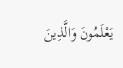يَعْلَمُونَ وَالَّذِينَ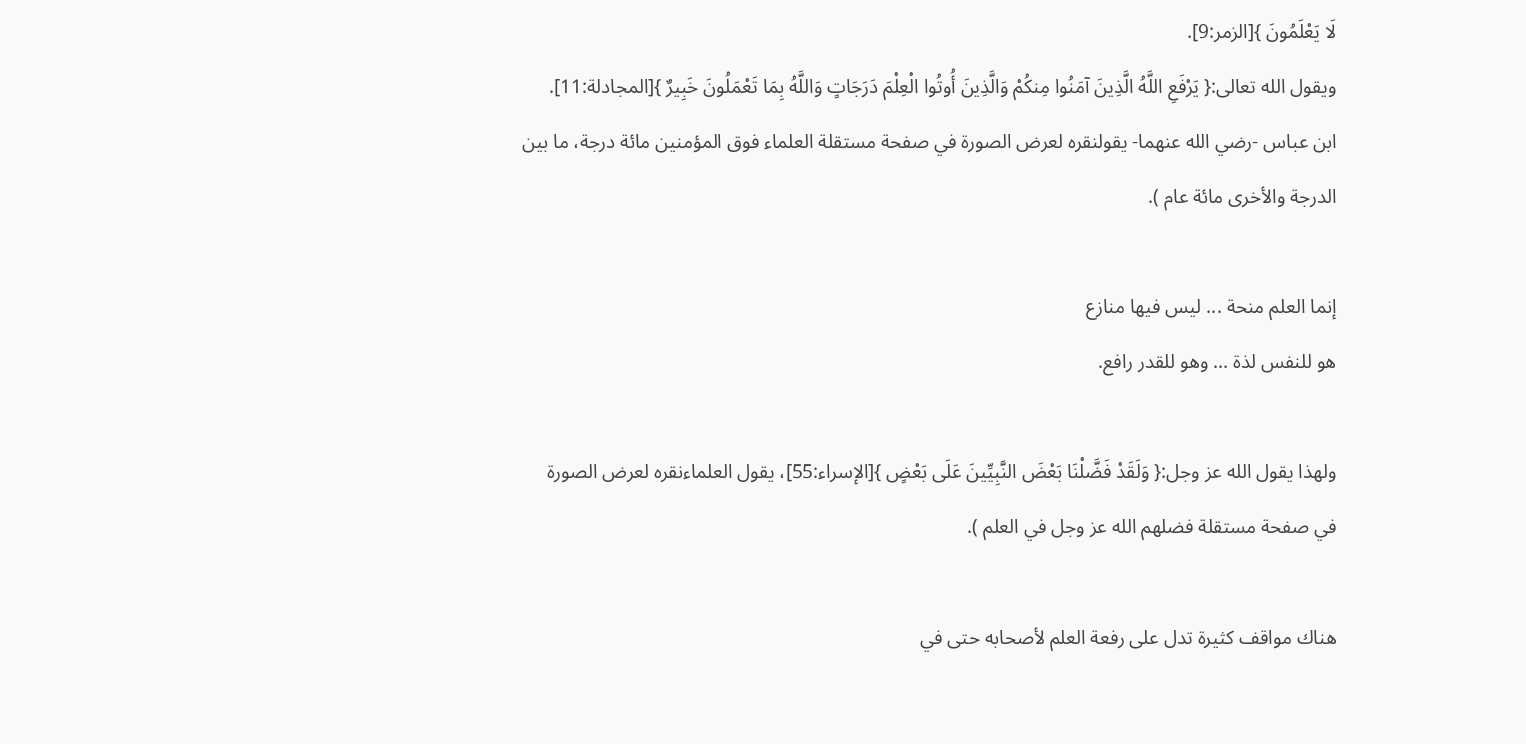لَا يَعْلَمُونَ }[الزمر:9].
ويقول الله تعالى:{ يَرْفَعِ اللَّهُ الَّذِينَ آمَنُوا مِنكُمْ وَالَّذِينَ أُوتُوا الْعِلْمَ دَرَجَاتٍ وَاللَّهُ بِمَا تَعْمَلُونَ خَبِيرٌ }[المجادلة:11].
ابن عباس -رضي الله عنهما- يقولنقره لعرض الصورة في صفحة مستقلة العلماء فوق المؤمنين مائة درجة، ما بين الدرجة والأخرى مائة عام ).

إنما العلم منحة ... ليس فيها منازع
هو للنفس لذة ... وهو للقدر رافع.

ولهذا يقول الله عز وجل:{ وَلَقَدْ فَضَّلْنَا بَعْضَ النَّبِيِّينَ عَلَى بَعْضٍ }[الإسراء:55]، يقول العلماءنقره لعرض الصورة في صفحة مستقلة فضلهم الله عز وجل في العلم ).

هناك مواقف كثيرة تدل على رفعة العلم لأصحابه حتى في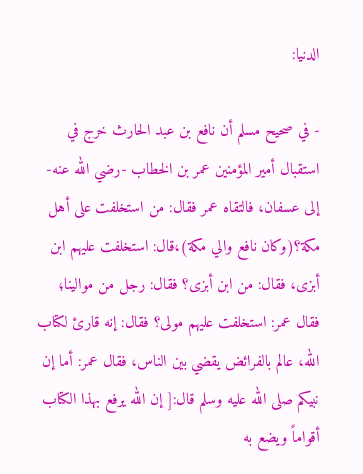الدنيا:

- في صحيح مسلم أن نافع بن عبد الحارث خرج في استقبال أمير المؤمنين عمر بن الخطاب -رضي الله عنه- إلى عسفان، فالتقاه عمر فقال: من استخلفت على أهل مكة؟(وكان نافع والي مكة)،قال: استخلفت عليهم ابن أبزى، فقال: من ابن أبزى؟ فقال: رجل من موالينا؛ فقال عمر: استخلفت عليهم مولى؟ فقال: إنه قارئ لكتاب الله، عالم بالفرائض يقضي بين الناس، فقال عمر: أما إن نبيكم صلى الله عليه وسلم قال:[ إن الله يرفع بهذا الكتاب أقواماً ويضع به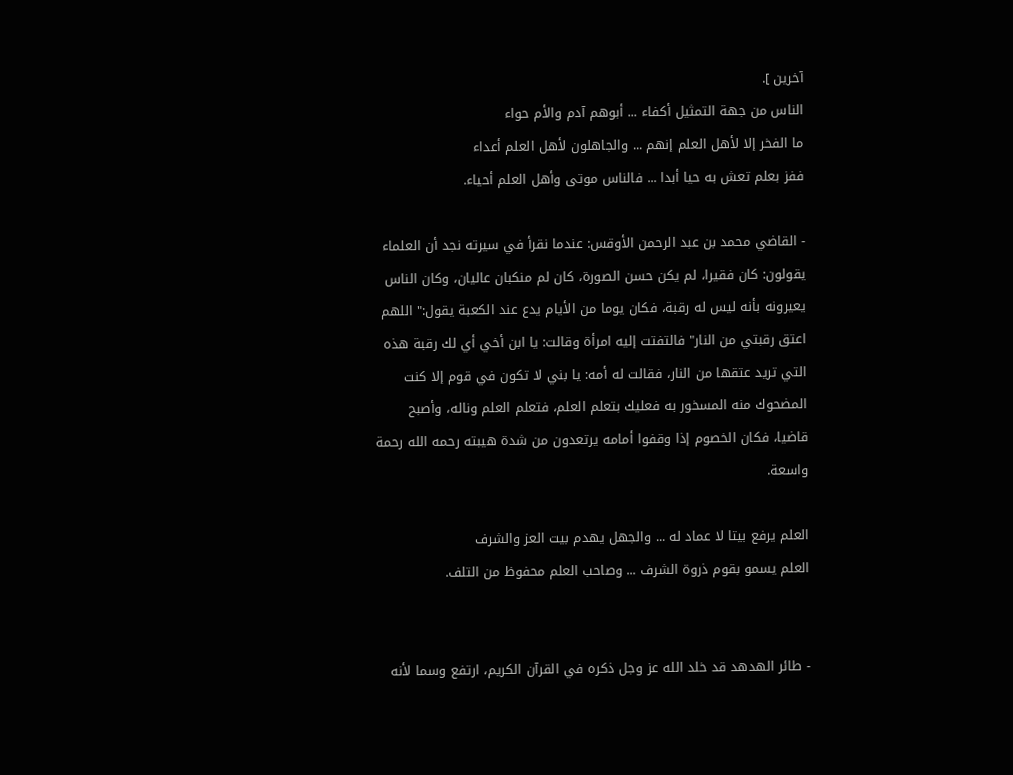آخرين ].
الناس من جهة التمثيل أكفاء ... أبوهم آدم والأم حواء
ما الفخر إلا لأهل العلم إنهم ... والجاهلون لأهل العلم أعداء
ففز بعلم تعش به حيا أبدا ... فالناس موتى وأهل العلم أحياء.

- القاضي محمد بن عبد الرحمن الأوقس: عندما نقرأ في سيرته نجد أن العلماء يقولون: كان فقيرا، لم يكن حسن الصورة، كان لم منكبان عاليان، وكان الناس يعيرونه بأنه ليس له رقبة، فكان يوما من الأيام يدع عند الكعبة يقول:" اللهم اعتق رقبتي من النار" فالتفتت إليه امرأة وقالت: يا ابن أخي أي لك رقبة هذه التي تريد عتقها من النار، فقالت له أمه: يا بني لا تكون في قوم إلا كنت المضحوك منه المسخور به فعليك بتعلم العلم، فتعلم العلم وناله، وأصبح قاضيا، فكان الخصوم إذا وقفوا أمامه يرتعدون من شدة هيبته رحمه الله رحمة واسعة.

العلم يرفع بيتا لا عماد له ... والجهل يهدم بيت العز والشرف
العلم يسمو بقوم ذروة الشرف ... وصاحب العلم محفوظ من التلف.


- طائر الهدهد قد خلد الله عز وجل ذكره في القرآن الكريم، ارتفع وسما لأنه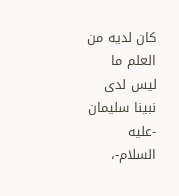كان لديه من العلم ما ليس لدى نبينا سليمان -عليه السلام-،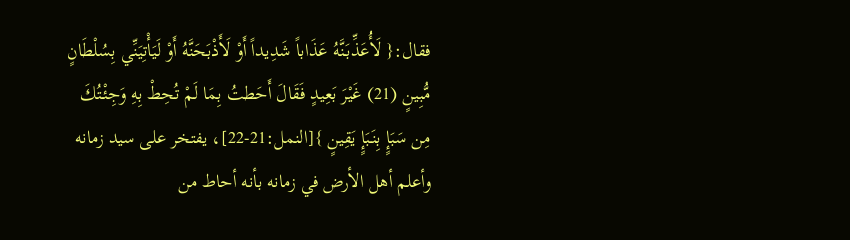فقال:{ لَأُعَذِّبَنَّهُ عَذَاباً شَدِيداً أَوْ لَأَذْبَحَنَّهُ أَوْ لَيَأْتِيَنِّي بِسُلْطَانٍ مُّبِينٍ (21) غَيْرَ بَعِيدٍ فَقَالَ أَحَطتُ بِمَا لَمْ تُحِطْ بِهِ وَجِئْتُكَ مِن سَبَإٍ بِنَبَإٍ يَقِينٍ }[النمل:21-22]، يفتخر على سيد زمانه وأعلم أهل الأرض في زمانه بأنه أحاط من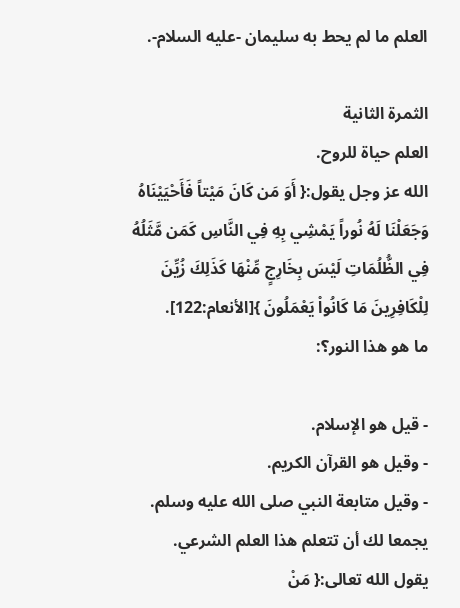العلم ما لم يحط به سليمان -عليه السلام-.

الثمرة الثانية
العلم حياة للروح.
الله عز وجل يقول:{ أَوَ مَن كَانَ مَيْتاً فَأَحْيَيْنَاهُ وَجَعَلْنَا لَهُ نُوراً يَمْشِي بِهِ فِي النَّاسِ كَمَن مَّثَلُهُ فِي الظُّلُمَاتِ لَيْسَ بِخَارِجٍ مِّنْهَا كَذَلِكَ زُيِّنَ لِلْكَافِرِينَ مَا كَانُواْ يَعْمَلُونَ }[الأنعام:122].
ما هو هذا النور؟:

- قيل هو الإسلام.
- وقيل هو القرآن الكريم.
- وقيل متابعة النبي صلى الله عليه وسلم.
يجمعا لك أن تتعلم هذا العلم الشرعي.
يقول الله تعالى:{ مَنْ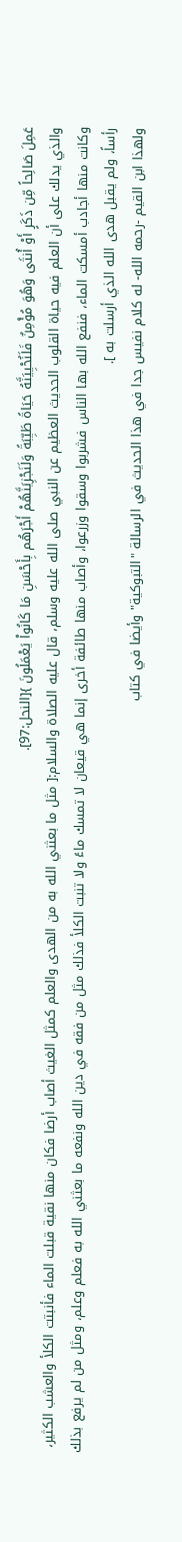عَمِلَ صَالِحاً مِّن ذَكَرٍ أَوْ أُنثَى وَهُوَ مُؤْمِنٌ فَلَنُحْيِيَنَّهُ حَيَاةً طَيِّبَةً وَلَنَجْزِيَنَّهُمْ أَجْرَهُم بِأَحْسَنِ مَا كَانُواْ يَعْمَلُونَ }[النحل:97].
والذي يدلك على أن العلم فيه حياة القلوب الحديث العظيم عن النبي صلى الله عليه وسلم، قال عليه الصلاة والسلام:[ مثل ما بعثني الله به من الهدى والعلم كمثل الغيث أصاب أرضا فكان منها نقية قبلت الماء فأنبتت الكلأ والعشب الكثير، وكانت منها أجادب أمسكت الماء، فنفع الله بها الناس فشربوا وسقوا وزرعوا، وأصاب منها طائفة أخرى إنما هي قيعان لا تمسك ماءً ولا تنبت الكلأ فذلك مثل من فقه في دين الله ونفعه ما بعثني الله به فعلم وعلم، ومثل من لم يرفع بذلك رأساً، ولم يقبل هدى الله الذي أرسلت به ].
ولهذا ابن القيم -رحمه الله- له كلام نفيس جدا في هذا الحديث في الرسالة "التبوكية" وأيضا في كتاب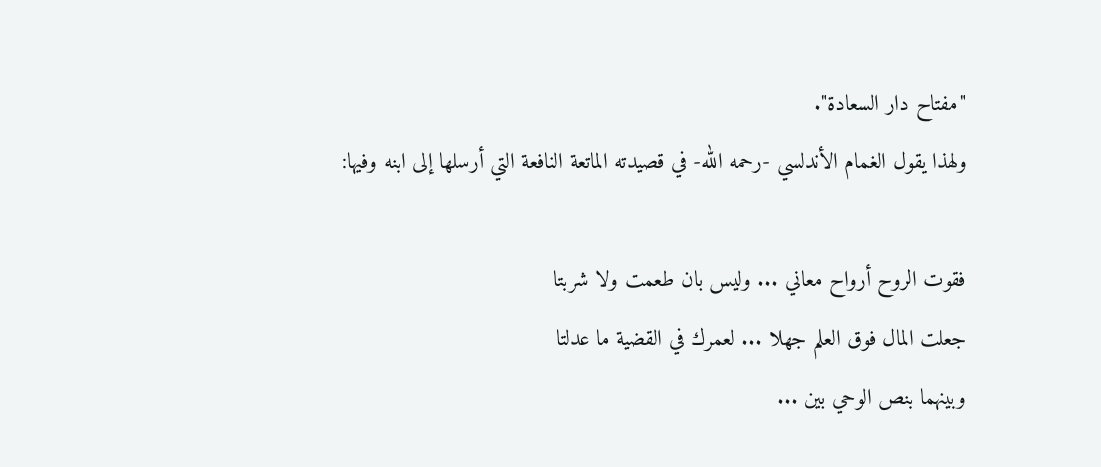"مفتاح دار السعادة".
ولهذا يقول الغمام الأندلسي -رحمه الله- في قصيدته الماتعة النافعة التي أرسلها إلى ابنه وفيها:

فقوت الروح أرواح معاني ... وليس بان طعمت ولا شربتا
جعلت المال فوق العلم جهلا ... لعمرك في القضية ما عدلتا
وبينهما بنص الوحي بين ...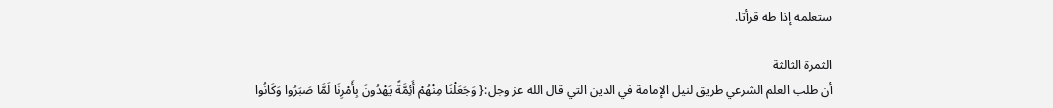ستعلمه إذا طه قرأتا.

الثمرة الثالثة
أن طلب العلم الشرعي طريق لنيل الإمامة في الدين التي قال الله عز وجل:{ وَجَعَلْنَا مِنْهُمْ أَئِمَّةً يَهْدُونَ بِأَمْرِنَا لَمَّا صَبَرُوا وَكَانُوا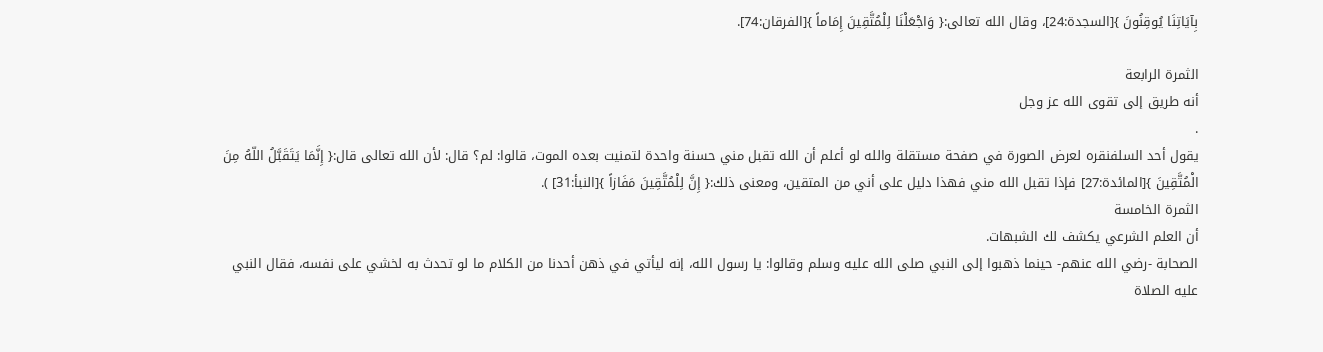بِآيَاتِنَا يُوقِنُونَ }[السجدة:24]، وقال الله تعالى:{ وَاجْعَلْنَا لِلْمُتَّقِينَ إِمَاماً }[الفرقان:74].

الثمرة الرابعة
أنه طريق إلى تقوى الله عز وجل
.
يقول أحد السلفنقره لعرض الصورة في صفحة مستقلة والله لو أعلم أن الله تقبل مني حسنة واحدة لتمنيت بعده الموت، قالوا: لم؟ قال: لأن الله تعالى قال:{ إِنَّمَا يَتَقَبَّلُ اللّهُ مِنَ الْمُتَّقِينَ }[المائدة:27] فإذا تقبل الله مني فهذا دليل على أني من المتقين، ومعنى ذلك:{ إِنَّ لِلْمُتَّقِينَ مَفَازاً }[النبأ:31] ).
الثمرة الخامسة
أن العلم الشرعي يكشف لك الشبهات.
الصحابة -رضي الله عنهم- حينما ذهبوا إلى النبي صلى الله عليه وسلم وقالوا: يا رسول الله، إنه ليأتي في ذهن أحدنا من الكلام ما لو تحدث به لخشي على نفسه، فقال النبي عليه الصلاة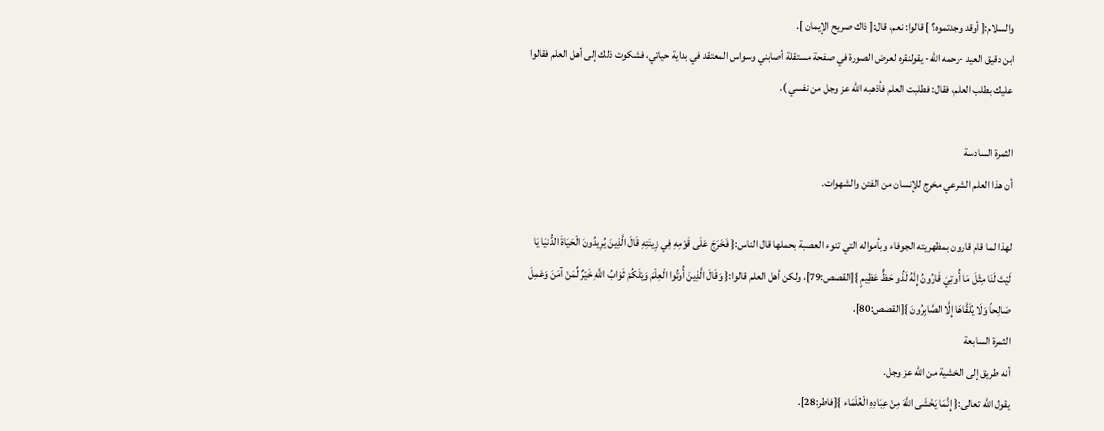والسلام:[ أوقد وجدتموه؟ ] قالوا: نعم، قال:[ ذاك صريح الإيمان ].
ابن دقيق العيد -رحمه الله- يقولنقره لعرض الصورة في صفحة مستقلة أصابني وسواس المعتقد في بداية حياتي، فشكوت ذلك إلى أهل العلم فقالوا عليك بطلب العلم، فقال: فطلبت العلم فأذهبه الله عز وجل من نفسي ).

الثمرة السادسة
أن هذا العلم الشرعي مخرج للإنسان من الفتن والشهوات.

لهذا لما قام قارون بمظهريته الجوفاء وبأمواله التي تنوء العصبة بحملها قال الناس:{ فَخَرَجَ عَلَى قَوْمِهِ فِي زِينَتِهِ قَالَ الَّذِينَ يُرِيدُونَ الْحَيَاةَ الدُّنيَا يَا لَيْتَ لَنَا مِثْلَ مَا أُوتِيَ قَارُونُ إِنَّهُ لَذُو حَظٍّ عَظِيمٍ }[القصص:79]، ولكن أهل العلم قالوا:{ وَقَالَ الَّذِينَ أُوتُوا الْعِلْمَ وَيْلَكُمْ ثَوَابُ اللَّهِ خَيْرٌ لِّمَنْ آمَنَ وَعَمِلَ صَالِحاً وَلَا يُلَقَّاهَا إِلَّا الصَّابِرُونَ }[القصص:80].
الثمرة السابعة
أنه طريق إلى الخشية من الله عز وجل.
يقول الله تعالى:{ إِنَّمَا يَخْشَى اللَّهَ مِنْ عِبَادِهِ الْعُلَمَاء }[فاطر:28].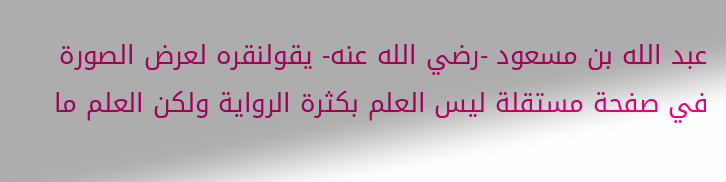عبد الله بن مسعود -رضي الله عنه- يقولنقره لعرض الصورة في صفحة مستقلة ليس العلم بكثرة الرواية ولكن العلم ما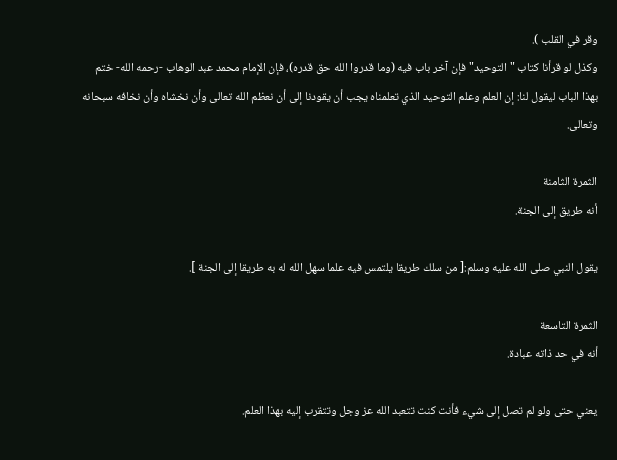وقر في القلب ).
وكذل لو قرأنا كتاب "التوحيد" فإن آخر باب فيه (وما قدروا الله حق قدره)، فإن الإمام محمد عبد الوهاب -رحمه الله- ختم بهذا الباب ليقول لنا: إن العلم وعلم التوحيد الذي تعلمناه يجب أن يقودنا إلى أن نعظم الله تعالى وأن نخشاه وأن نخافه سبحانه وتعالى.

الثمرة الثامنة
أنه طريق إلى الجنة.

يقول النبي صلى الله عليه وسلم:[ من سلك طريقا يلتمس فيه علما سهل الله له به طريقا إلى الجنة ].

الثمرة التاسعة
أنه في حد ذاته عبادة.

يعني حتى ولو لم تصل إلى شيء فأنت كنت تتعبد الله عز وجل وتتقرب إليه بهذا العلم.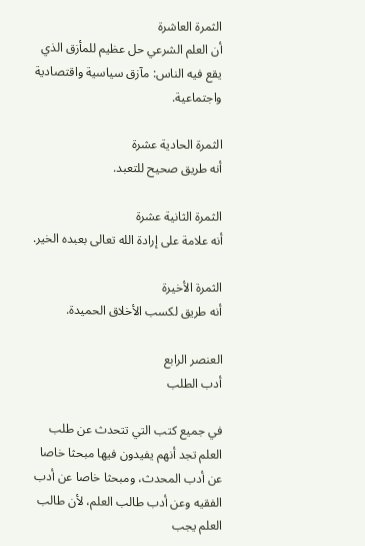الثمرة العاشرة
أن العلم الشرعي حل عظيم للمأزق الذي يقع فيه الناس: مآزق سياسية واقتصادية واجتماعية.

الثمرة الحادية عشرة
أنه طريق صحيح للتعبد.

الثمرة الثانية عشرة
أنه علامة على إرادة الله تعالى بعبده الخير.

الثمرة الأخيرة
أنه طريق لكسب الأخلاق الحميدة.

العنصر الرابع
أدب الطلب

في جميع كتب التي تتحدث عن طلب العلم تجد أنهم يفيدون فيها مبحثا خاصا عن أدب المحدث، ومبحثا خاصا عن أدب الفقيه وعن أدب طالب العلم، لأن طالب العلم يجب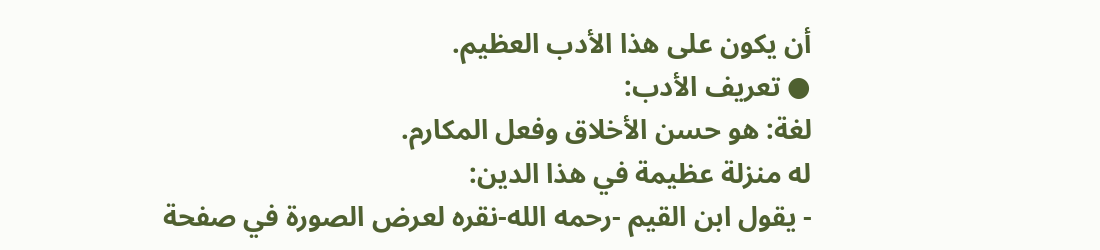أن يكون على هذا الأدب العظيم.
● تعريف الأدب:
لغة: هو حسن الأخلاق وفعل المكارم.
له منزلة عظيمة في هذا الدين:
- يقول ابن القيم -رحمه الله-نقره لعرض الصورة في صفحة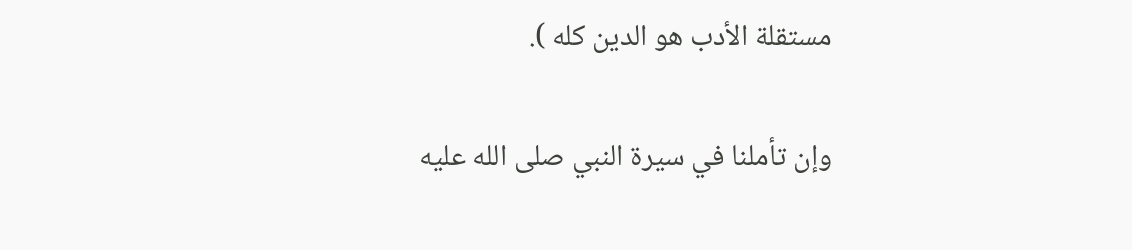مستقلة الأدب هو الدين كله ).

وإن تأملنا في سيرة النبي صلى الله عليه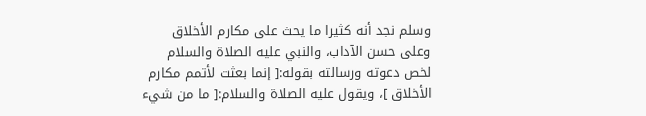وسلم نجد أنه كثيرا ما يحث على مكارم الأخلاق وعلى حسن الآداب، والنبي عليه الصلاة والسلام لخص دعوته ورسالته بقوله:[ إنما بعثت لأتمم مكارم الأخلاق ]، ويقول عليه الصلاة والسلام:[ ما من شيء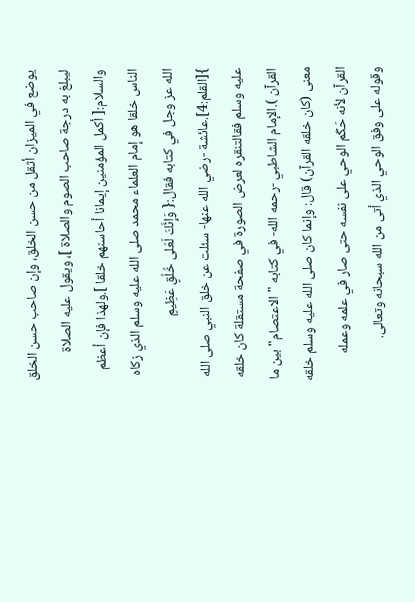يوضع في الميزان أثقل من حسن الخلق، وإن صاحب حسن الخلق ليبلغ به درجة صاحب الصوم والصلاة ]، ويقول عليه الصلاة والسلام:[ أكمل المؤمنين إيمانا أحاسنهم خلقا ].ولهذا فإن أعظم الناس خلقا هو إمام العلماء محمد صلى الله عليه وسلم الذي زكاه الله عز وجل في كتابه فقال:{ وَإِنَّكَ لَعَلى خُلُقٍ عَظِيمٍ }[القلم:4].عائشة -رضي الله عنها- سئلت عن خلق النبي صلى الله عليه وسلم فقالتنقره لعرض الصورة في صفحة مستقلة كان خلقه القرآن ).الإمام الشاطبي -رحمه الله- في كتابه "الاعتصام" بين ما معنى (كان خلقه القرآن) قال: وإنما كان صلى الله عليه وسلم خلقه القرآن لأنه حَكّم الوحي على نفسه حتى صار في علمه وعمله وقوله على وفق الوحي الذي أتى من الله سبحانه وتعالى.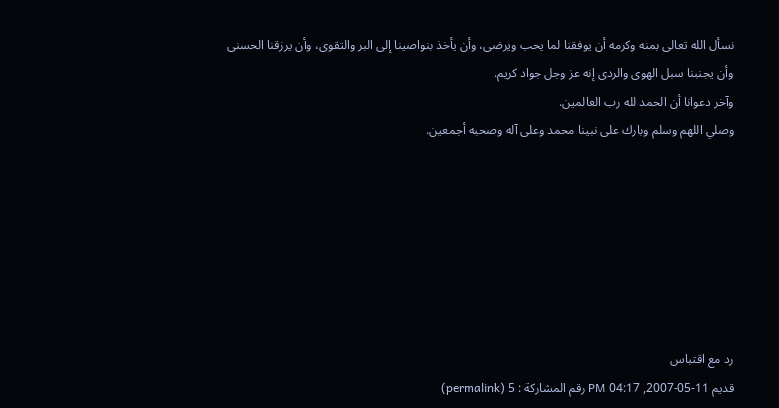نسأل الله تعالى بمنه وكرمه أن يوفقنا لما يحب ويرضى، وأن يأخذ بنواصينا إلى البر والتقوى، وأن يرزقنا الحسنى وأن يجنبنا سبل الهوى والردى إنه عز وجل جواد كريم.
وآخر دعوانا أن الحمد لله رب العالمين.
وصلي اللهم وسلم وبارك على نبينا محمد وعلى آله وصحبه أجمعين.







رد مع اقتباس
قديم 11-05-2007, 04:17 PM رقم المشاركة : 5 (permalink)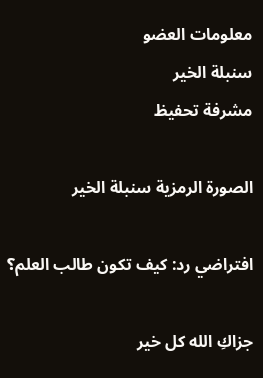معلومات العضو
سنبلة الخير
مشرفة تحفيظ

الصورة الرمزية سنبلة الخير

افتراضي رد: كيف تكون طالب العلم؟

جزاكِ الله كل خير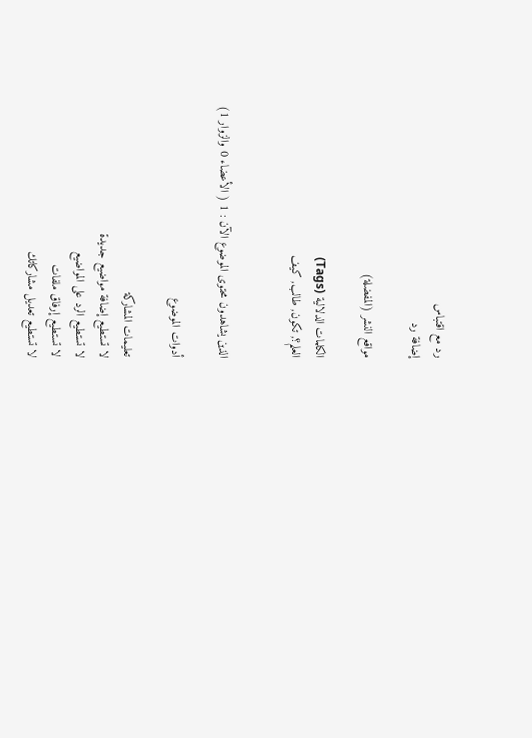رد مع اقتباس
إضافة رد

مواقع النشر (المفضلة)

الكلمات الدلالية (Tags)
العلم؟, تكون, طالب, كيف


الذين يشاهدون محتوى الموضوع الآن : 1 ( الأعضاء 0 والزوار 1)

أدوات الموضوع

تعليمات المشاركة
لا تستطيع إضافة مواضيع جديدة
لا تستطيع الرد على المواضيع
لا تستطيع إرفاق ملفات
لا تستطيع تعديل مشاركاتك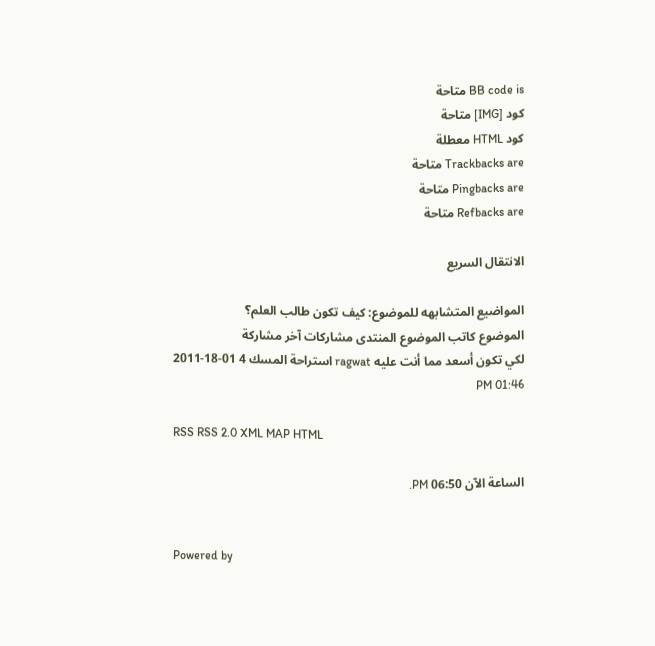BB code is متاحة
كود [IMG] متاحة
كود HTML معطلة
Trackbacks are متاحة
Pingbacks are متاحة
Refbacks are متاحة

الانتقال السريع

المواضيع المتشابهه للموضوع: كيف تكون طالب العلم؟
الموضوع كاتب الموضوع المنتدى مشاركات آخر مشاركة
لكي تكون أسعد مما أنت عليه ragwat استراحة المسك 4 01-18-2011 01:46 PM

RSS RSS 2.0 XML MAP HTML

الساعة الآن 06:50 PM.


Powered by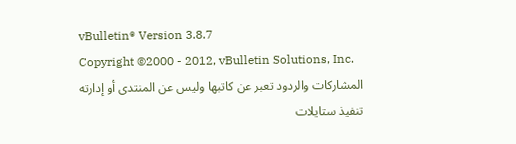vBulletin® Version 3.8.7
Copyright ©2000 - 2012, vBulletin Solutions, Inc.
المشاركات والردود تعبر عن كاتبها وليس عن المنتدى أو إدارته
تنفيذ ستايلات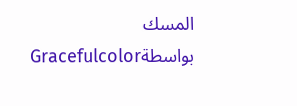المسك بواسطةGracefulcolor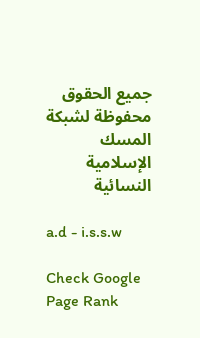جميع الحقوق محفوظة لشبكة المسك الإسلامية النسائية

a.d - i.s.s.w

Check Google Page Rank